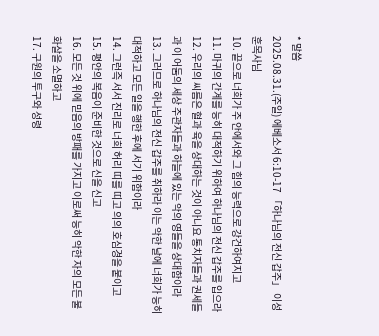* 말씀
2025.08.31.(주일) 에베소서 6:10-17 「하나님의 전신 갑주」 이성훈목사님
10. 끝으로 너희가 주 안에서와 그 힘의 능력으로 강건하여지고
11. 마귀의 간계를 능히 대적하기 위하여 하나님의 전신 갑주를 입으라
12. 우리의 씨름은 혈과 육을 상대하는 것이 아니요 통치자들과 권세들과 이 어둠의 세상 주관자들과 하늘에 있는 악의 영들을 상대함이라
13. 그러므로 하나님의 전신 갑주를 취하라 이는 악한 날에 너희가 능히 대적하고 모든 일을 행한 후에 서기 위함이라
14. 그런즉 서서 진리로 너희 허리 띠를 띠고 의의 호심경을 붙이고
15. 평안의 복음이 준비한 것으로 신을 신고
16. 모든 것 위에 믿음의 방패를 가지고 이로써 능히 악한 자의 모든 불화살을 소멸하고
17. 구원의 투구와 성령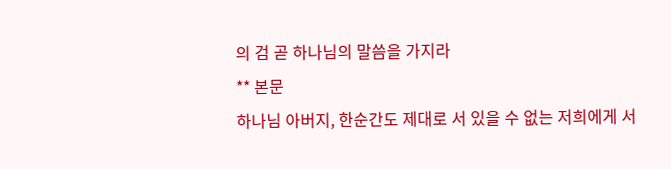의 검 곧 하나님의 말씀을 가지라
** 본문
하나님 아버지, 한순간도 제대로 서 있을 수 없는 저희에게 서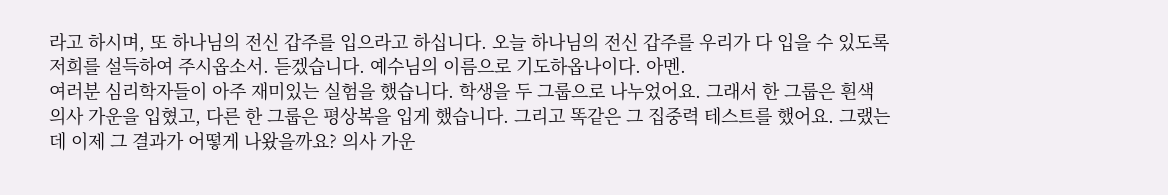라고 하시며, 또 하나님의 전신 갑주를 입으라고 하십니다. 오늘 하나님의 전신 갑주를 우리가 다 입을 수 있도록 저희를 설득하여 주시옵소서. 듣겠습니다. 예수님의 이름으로 기도하옵나이다. 아멘.
여러분 심리학자들이 아주 재미있는 실험을 했습니다. 학생을 두 그룹으로 나누었어요. 그래서 한 그룹은 흰색 의사 가운을 입혔고, 다른 한 그룹은 평상복을 입게 했습니다. 그리고 똑같은 그 집중력 테스트를 했어요. 그랬는데 이제 그 결과가 어떻게 나왔을까요? 의사 가운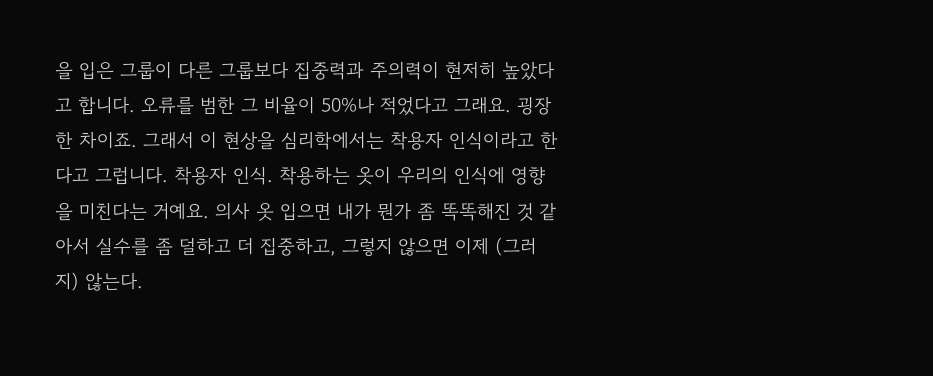을 입은 그룹이 다른 그룹보다 집중력과 주의력이 현저히 높았다고 합니다. 오류를 범한 그 비율이 50%나 적었다고 그래요. 굉장한 차이죠. 그래서 이 현상을 심리학에서는 착용자 인식이라고 한다고 그럽니다. 착용자 인식. 착용하는 옷이 우리의 인식에 영향을 미친다는 거예요. 의사 옷 입으면 내가 뭔가 좀 똑똑해진 것 같아서 실수를 좀 덜하고 더 집중하고, 그렇지 않으면 이제 (그러지) 않는다.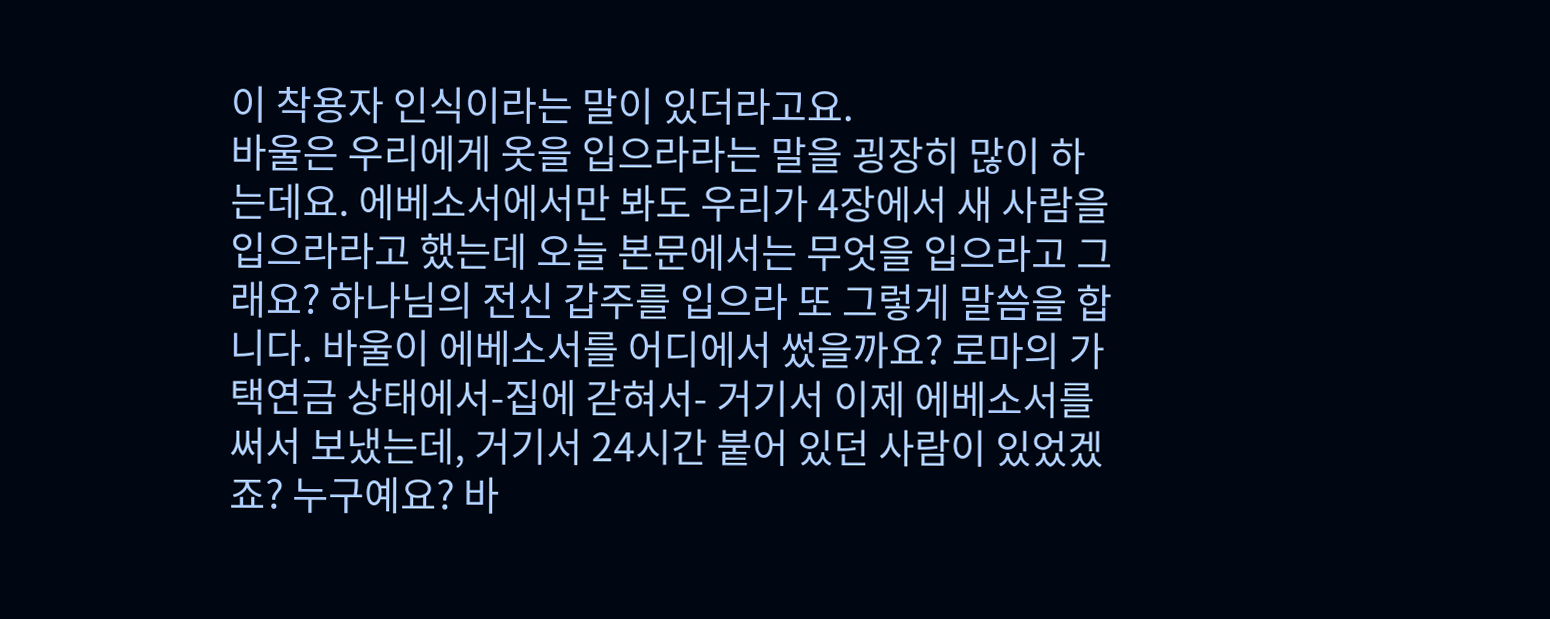이 착용자 인식이라는 말이 있더라고요.
바울은 우리에게 옷을 입으라라는 말을 굉장히 많이 하는데요. 에베소서에서만 봐도 우리가 4장에서 새 사람을 입으라라고 했는데 오늘 본문에서는 무엇을 입으라고 그래요? 하나님의 전신 갑주를 입으라 또 그렇게 말씀을 합니다. 바울이 에베소서를 어디에서 썼을까요? 로마의 가택연금 상태에서-집에 갇혀서- 거기서 이제 에베소서를 써서 보냈는데, 거기서 24시간 붙어 있던 사람이 있었겠죠? 누구예요? 바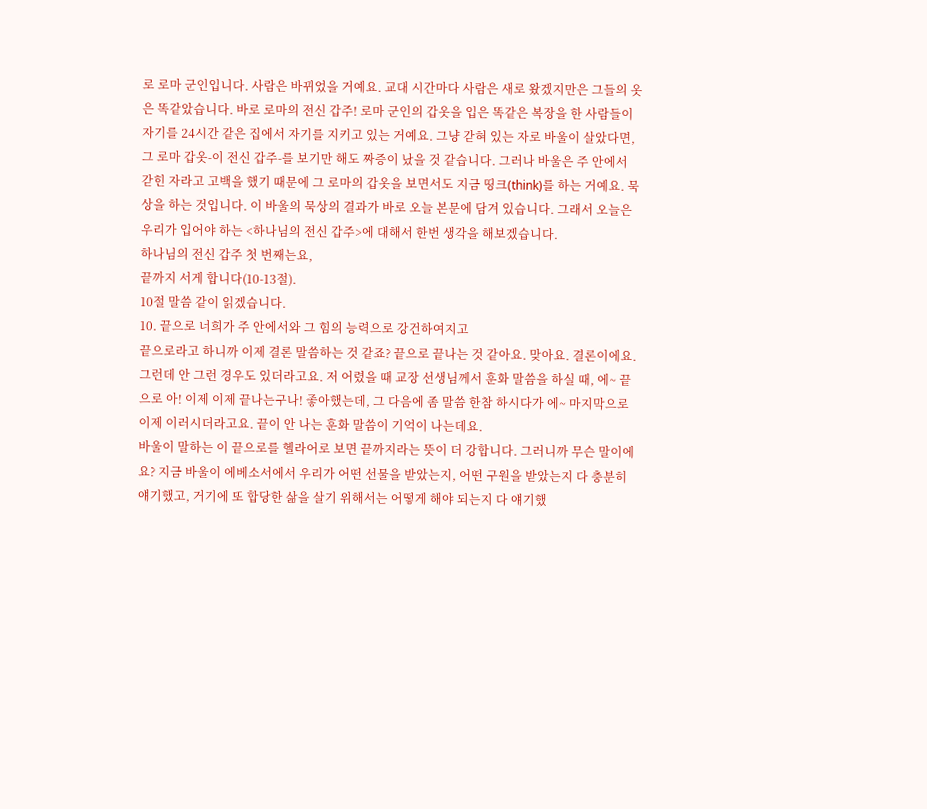로 로마 군인입니다. 사람은 바뀌었을 거예요. 교대 시간마다 사람은 새로 왔겠지만은 그들의 옷은 똑같았습니다. 바로 로마의 전신 갑주! 로마 군인의 갑옷을 입은 똑같은 복장을 한 사람들이 자기를 24시간 같은 집에서 자기를 지키고 있는 거예요. 그냥 갇혀 있는 자로 바울이 살았다면, 그 로마 갑옷-이 전신 갑주-를 보기만 해도 짜증이 났을 것 같습니다. 그러나 바울은 주 안에서 갇힌 자라고 고백을 했기 때문에 그 로마의 갑옷을 보면서도 지금 띵크(think)를 하는 거예요. 묵상을 하는 것입니다. 이 바울의 묵상의 결과가 바로 오늘 본문에 담겨 있습니다. 그래서 오늘은 우리가 입어야 하는 <하나님의 전신 갑주>에 대해서 한번 생각을 해보겠습니다.
하나님의 전신 갑주 첫 번째는요,
끝까지 서게 합니다(10-13절).
10절 말씀 같이 읽겠습니다.
10. 끝으로 너희가 주 안에서와 그 힘의 능력으로 강건하여지고
끝으로라고 하니까 이제 결론 말씀하는 것 같죠? 끝으로 끝나는 것 같아요. 맞아요. 결론이에요.
그런데 안 그런 경우도 있더라고요. 저 어렸을 때 교장 선생님께서 훈화 말씀을 하실 때, 에~ 끝으로 아! 이제 이제 끝나는구나! 좋아했는데, 그 다음에 좀 말씀 한참 하시다가 에~ 마지막으로 이제 이러시더라고요. 끝이 안 나는 훈화 말씀이 기억이 나는데요.
바울이 말하는 이 끝으로를 헬라어로 보면 끝까지라는 뜻이 더 강합니다. 그러니까 무슨 말이에요? 지금 바울이 에베소서에서 우리가 어떤 선물을 받았는지, 어떤 구원을 받았는지 다 충분히 얘기했고, 거기에 또 합당한 삶을 살기 위해서는 어떻게 해야 되는지 다 얘기했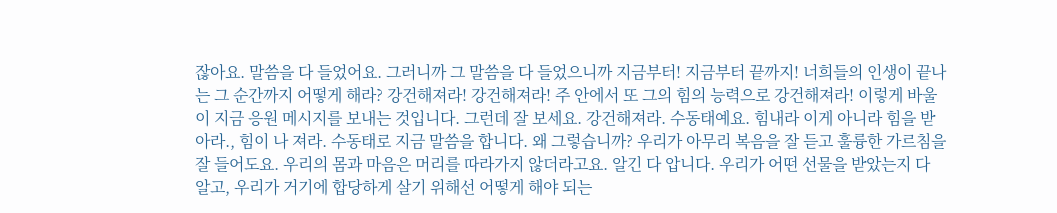잖아요. 말씀을 다 들었어요. 그러니까 그 말씀을 다 들었으니까 지금부터! 지금부터 끝까지! 너희들의 인생이 끝나는 그 순간까지 어떻게 해라? 강건해져라! 강건해져라! 주 안에서 또 그의 힘의 능력으로 강건해져라! 이렇게 바울이 지금 응원 메시지를 보내는 것입니다. 그런데 잘 보세요. 강건해져라. 수동태예요. 힘내라 이게 아니라 힘을 받아라., 힘이 나 져라. 수동태로 지금 말씀을 합니다. 왜 그렇습니까? 우리가 아무리 복음을 잘 듣고 훌륭한 가르침을 잘 들어도요. 우리의 몸과 마음은 머리를 따라가지 않더라고요. 알긴 다 압니다. 우리가 어떤 선물을 받았는지 다 알고, 우리가 거기에 합당하게 살기 위해선 어떻게 해야 되는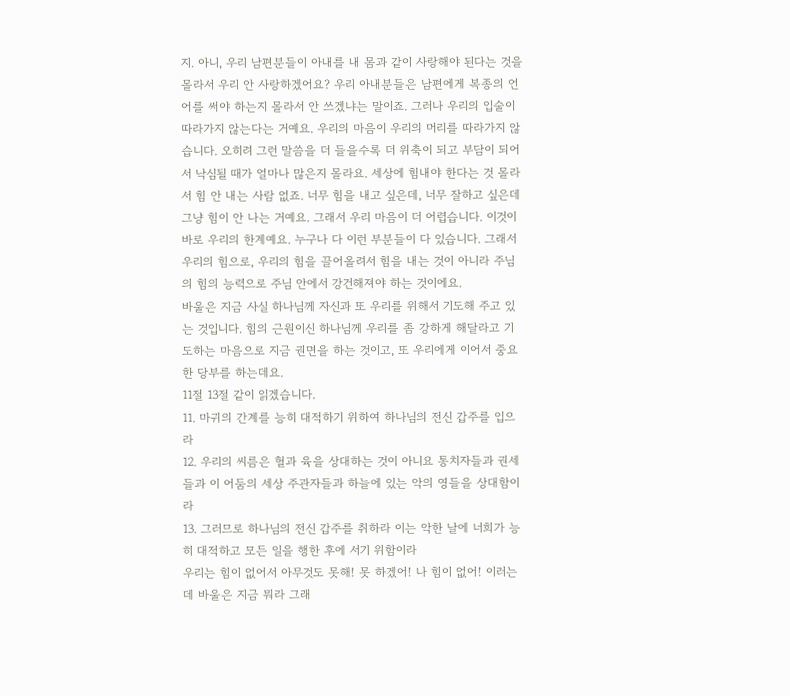지. 아니, 우리 남편분들이 아내를 내 몸과 같이 사랑해야 된다는 것을 몰라서 우리 안 사랑하겠어요? 우리 아내분들은 남편에게 복종의 언어를 써야 하는지 몰라서 안 쓰겠냐는 말이죠. 그러나 우리의 입술이 따라가지 않는다는 거예요. 우리의 마음이 우리의 머리를 따라가지 않습니다. 오히려 그런 말씀을 더 들을수록 더 위축이 되고 부담이 되어서 낙심될 때가 얼마나 많은지 몰라요. 세상에 힘내야 한다는 것 몰라서 힘 안 내는 사람 없죠. 너무 힘을 내고 싶은데, 너무 잘하고 싶은데 그냥 힘이 안 나는 거예요. 그래서 우리 마음이 더 어렵습니다. 이것이 바로 우리의 한계예요. 누구나 다 이런 부분들이 다 있습니다. 그래서 우리의 힘으로, 우리의 힘을 끌어올려서 힘을 내는 것이 아니라 주님의 힘의 능력으로 주님 안에서 강건해져야 하는 것이에요.
바울은 지금 사실 하나님께 자신과 또 우리를 위해서 기도해 주고 있는 것입니다. 힘의 근원이신 하나님께 우리를 좀 강하게 해달라고 기도하는 마음으로 지금 권면을 하는 것이고, 또 우리에게 이어서 중요한 당부를 하는데요.
11절 13절 같이 읽겠습니다.
11. 마귀의 간계를 능히 대적하기 위하여 하나님의 전신 갑주를 입으라
12. 우리의 씨름은 혈과 육을 상대하는 것이 아니요 통치자들과 권세들과 이 어둠의 세상 주관자들과 하늘에 있는 악의 영들을 상대함이라
13. 그러므로 하나님의 전신 갑주를 취하라 이는 악한 날에 너희가 능히 대적하고 모든 일을 행한 후에 서기 위함이라
우리는 힘이 없어서 아무것도 못해! 못 하겠어! 나 힘이 없어! 이러는데 바울은 지금 뭐라 그래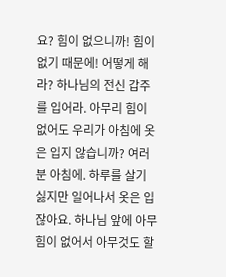요? 힘이 없으니까! 힘이 없기 때문에! 어떻게 해라? 하나님의 전신 갑주를 입어라. 아무리 힘이 없어도 우리가 아침에 옷은 입지 않습니까? 여러분 아침에. 하루를 살기 싫지만 일어나서 옷은 입잖아요. 하나님 앞에 아무 힘이 없어서 아무것도 할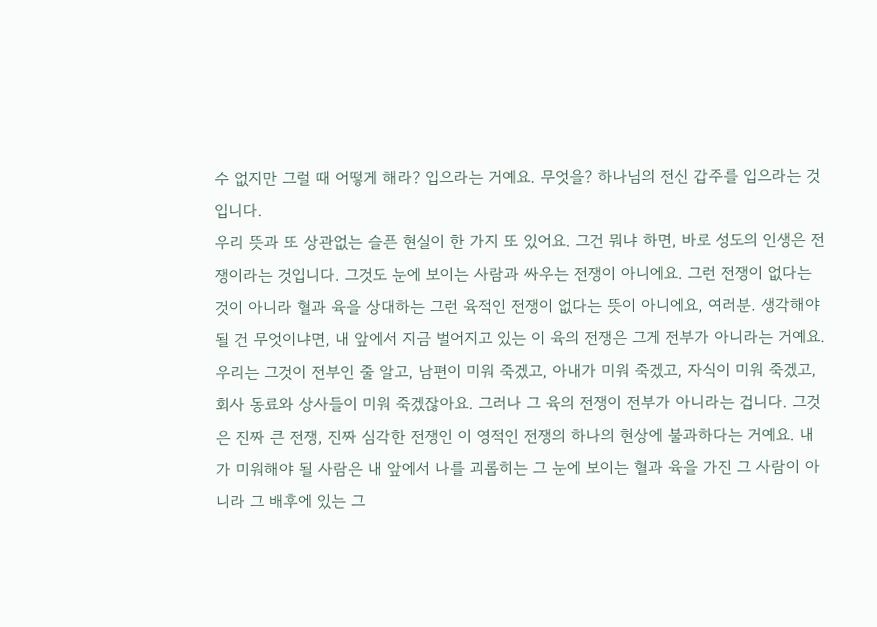수 없지만 그럴 때 어떻게 해라? 입으라는 거예요. 무엇을? 하나님의 전신 갑주를 입으라는 것입니다.
우리 뜻과 또 상관없는 슬픈 현실이 한 가지 또 있어요. 그건 뭐냐 하면, 바로 성도의 인생은 전쟁이라는 것입니다. 그것도 눈에 보이는 사람과 싸우는 전쟁이 아니에요. 그런 전쟁이 없다는 것이 아니라 혈과 육을 상대하는 그런 육적인 전쟁이 없다는 뜻이 아니에요, 여러분. 생각해야 될 건 무엇이냐면, 내 앞에서 지금 벌어지고 있는 이 육의 전쟁은 그게 전부가 아니라는 거예요. 우리는 그것이 전부인 줄 알고, 남편이 미워 죽겠고, 아내가 미워 죽겠고, 자식이 미워 죽겠고, 회사 동료와 상사들이 미워 죽겠잖아요. 그러나 그 육의 전쟁이 전부가 아니라는 겁니다. 그것은 진짜 큰 전쟁, 진짜 심각한 전쟁인 이 영적인 전쟁의 하나의 현상에 불과하다는 거예요. 내가 미워해야 될 사람은 내 앞에서 나를 괴롭히는 그 눈에 보이는 혈과 육을 가진 그 사람이 아니라 그 배후에 있는 그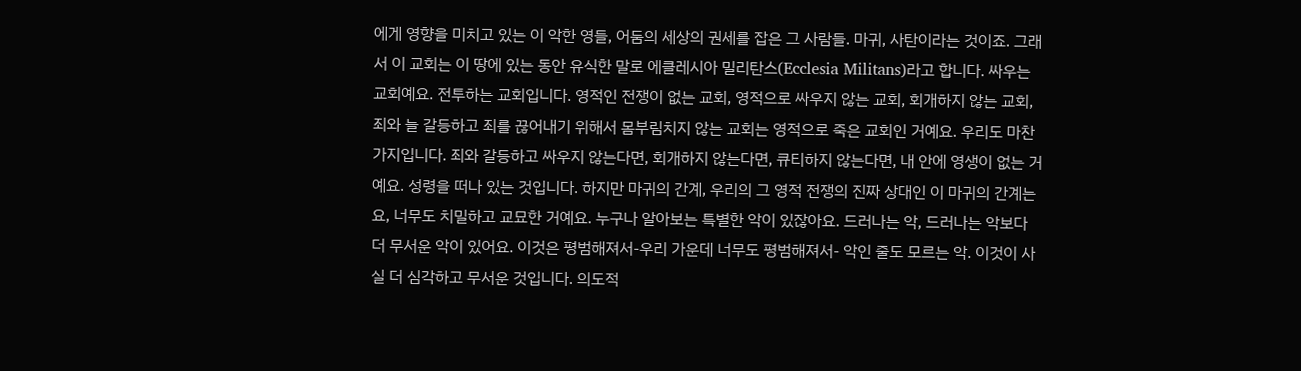에게 영향을 미치고 있는 이 악한 영들, 어둠의 세상의 권세를 잡은 그 사람들. 마귀, 사탄이라는 것이죠. 그래서 이 교회는 이 땅에 있는 동안 유식한 말로 에클레시아 밀리탄스(Ecclesia Militans)라고 합니다. 싸우는 교회예요. 전투하는 교회입니다. 영적인 전쟁이 없는 교회, 영적으로 싸우지 않는 교회, 회개하지 않는 교회, 죄와 늘 갈등하고 죄를 끊어내기 위해서 몸부림치지 않는 교회는 영적으로 죽은 교회인 거예요. 우리도 마찬가지입니다. 죄와 갈등하고 싸우지 않는다면, 회개하지 않는다면, 큐티하지 않는다면, 내 안에 영생이 없는 거예요. 성령을 떠나 있는 것입니다. 하지만 마귀의 간계, 우리의 그 영적 전쟁의 진짜 상대인 이 마귀의 간계는요, 너무도 치밀하고 교묘한 거예요. 누구나 알아보는 특별한 악이 있잖아요. 드러나는 악, 드러나는 악보다 더 무서운 악이 있어요. 이것은 평범해져서-우리 가운데 너무도 평범해져서- 악인 줄도 모르는 악. 이것이 사실 더 심각하고 무서운 것입니다. 의도적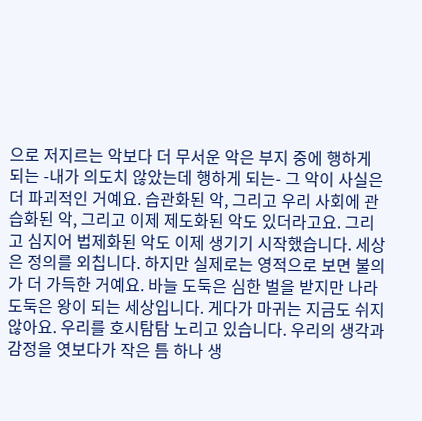으로 저지르는 악보다 더 무서운 악은 부지 중에 행하게 되는 -내가 의도치 않았는데 행하게 되는- 그 악이 사실은 더 파괴적인 거예요. 습관화된 악, 그리고 우리 사회에 관습화된 악, 그리고 이제 제도화된 악도 있더라고요. 그리고 심지어 법제화된 악도 이제 생기기 시작했습니다. 세상은 정의를 외칩니다. 하지만 실제로는 영적으로 보면 불의가 더 가득한 거예요. 바늘 도둑은 심한 벌을 받지만 나라 도둑은 왕이 되는 세상입니다. 게다가 마귀는 지금도 쉬지 않아요. 우리를 호시탐탐 노리고 있습니다. 우리의 생각과 감정을 엿보다가 작은 틈 하나 생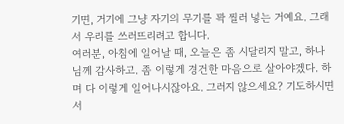기면, 거기에 그냥 자기의 무기를 꽉 찔러 넣는 거예요. 그래서 우리를 쓰러뜨리려고 합니다.
여러분, 아침에 일어날 때, 오늘은 좀 시달리지 말고, 하나님께 감사하고. 좀 이렇게 경건한 마음으로 살아야겠다. 하며 다 이렇게 일어나시잖아요. 그러지 않으세요? 기도하시면서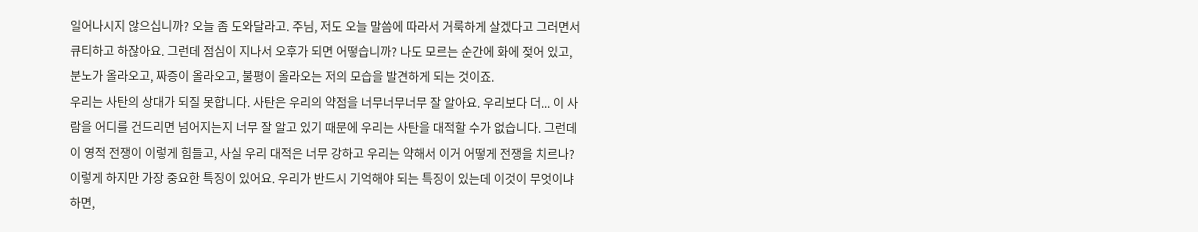일어나시지 않으십니까? 오늘 좀 도와달라고. 주님, 저도 오늘 말씀에 따라서 거룩하게 살겠다고 그러면서 큐티하고 하잖아요. 그런데 점심이 지나서 오후가 되면 어떻습니까? 나도 모르는 순간에 화에 젖어 있고, 분노가 올라오고, 짜증이 올라오고, 불평이 올라오는 저의 모습을 발견하게 되는 것이죠.
우리는 사탄의 상대가 되질 못합니다. 사탄은 우리의 약점을 너무너무너무 잘 알아요. 우리보다 더... 이 사람을 어디를 건드리면 넘어지는지 너무 잘 알고 있기 때문에 우리는 사탄을 대적할 수가 없습니다. 그런데 이 영적 전쟁이 이렇게 힘들고, 사실 우리 대적은 너무 강하고 우리는 약해서 이거 어떻게 전쟁을 치르나? 이렇게 하지만 가장 중요한 특징이 있어요. 우리가 반드시 기억해야 되는 특징이 있는데 이것이 무엇이냐 하면,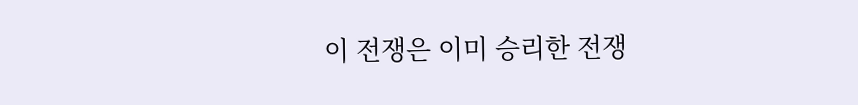이 전쟁은 이미 승리한 전쟁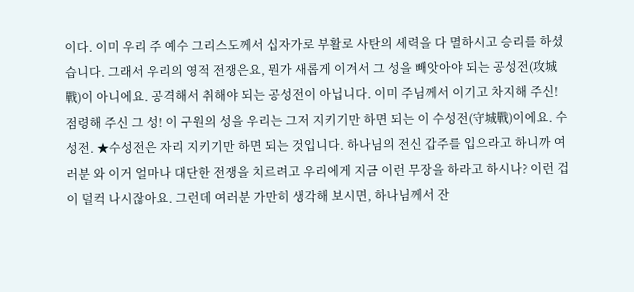이다. 이미 우리 주 예수 그리스도께서 십자가로 부활로 사탄의 세력을 다 멸하시고 승리를 하셨습니다. 그래서 우리의 영적 전쟁은요, 뭔가 새롭게 이겨서 그 성을 빼앗아야 되는 공성전(攻城戰)이 아니에요. 공격해서 취해야 되는 공성전이 아닙니다. 이미 주님께서 이기고 차지해 주신! 점령해 주신 그 성! 이 구원의 성을 우리는 그저 지키기만 하면 되는 이 수성전(守城戰)이에요. 수성전. ★수성전은 자리 지키기만 하면 되는 것입니다. 하나님의 전신 갑주를 입으라고 하니까 여러분 와 이거 얼마나 대단한 전쟁을 치르려고 우리에게 지금 이런 무장을 하라고 하시나? 이런 겁이 덜컥 나시잖아요. 그런데 여러분 가만히 생각해 보시면, 하나님께서 잔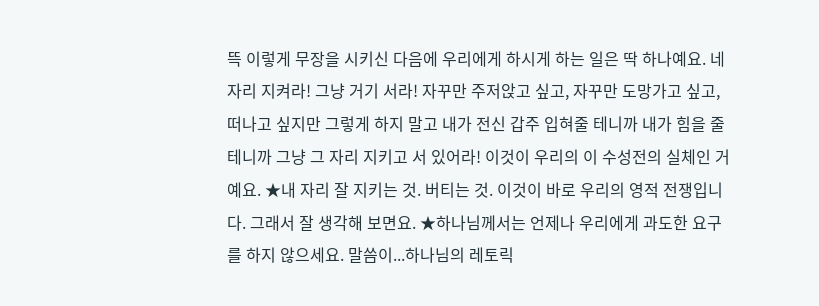뜩 이렇게 무장을 시키신 다음에 우리에게 하시게 하는 일은 딱 하나예요. 네 자리 지켜라! 그냥 거기 서라! 자꾸만 주저앉고 싶고, 자꾸만 도망가고 싶고, 떠나고 싶지만 그렇게 하지 말고 내가 전신 갑주 입혀줄 테니까 내가 힘을 줄 테니까 그냥 그 자리 지키고 서 있어라! 이것이 우리의 이 수성전의 실체인 거예요. ★내 자리 잘 지키는 것. 버티는 것. 이것이 바로 우리의 영적 전쟁입니다. 그래서 잘 생각해 보면요. ★하나님께서는 언제나 우리에게 과도한 요구를 하지 않으세요. 말씀이...하나님의 레토릭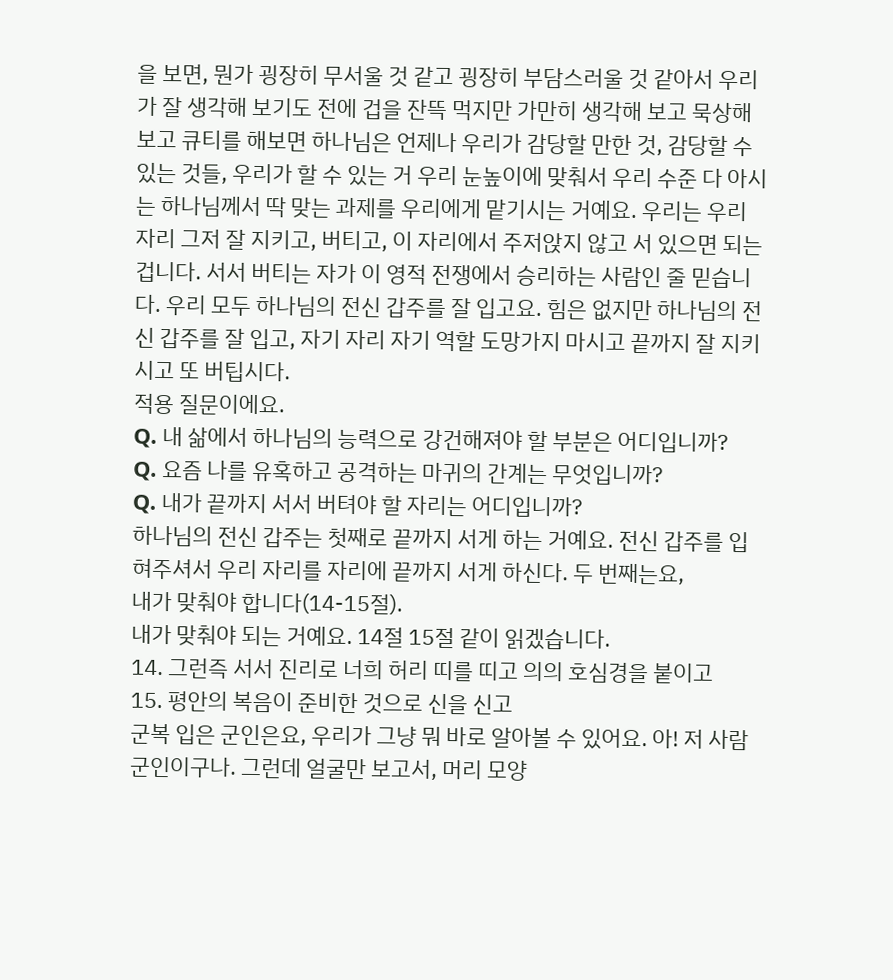을 보면, 뭔가 굉장히 무서울 것 같고 굉장히 부담스러울 것 같아서 우리가 잘 생각해 보기도 전에 겁을 잔뜩 먹지만 가만히 생각해 보고 묵상해 보고 큐티를 해보면 하나님은 언제나 우리가 감당할 만한 것, 감당할 수 있는 것들, 우리가 할 수 있는 거 우리 눈높이에 맞춰서 우리 수준 다 아시는 하나님께서 딱 맞는 과제를 우리에게 맡기시는 거예요. 우리는 우리 자리 그저 잘 지키고, 버티고, 이 자리에서 주저앉지 않고 서 있으면 되는 겁니다. 서서 버티는 자가 이 영적 전쟁에서 승리하는 사람인 줄 믿습니다. 우리 모두 하나님의 전신 갑주를 잘 입고요. 힘은 없지만 하나님의 전신 갑주를 잘 입고, 자기 자리 자기 역할 도망가지 마시고 끝까지 잘 지키시고 또 버팁시다.
적용 질문이에요.
Q. 내 삶에서 하나님의 능력으로 강건해져야 할 부분은 어디입니까?
Q. 요즘 나를 유혹하고 공격하는 마귀의 간계는 무엇입니까?
Q. 내가 끝까지 서서 버텨야 할 자리는 어디입니까?
하나님의 전신 갑주는 첫째로 끝까지 서게 하는 거예요. 전신 갑주를 입혀주셔서 우리 자리를 자리에 끝까지 서게 하신다. 두 번째는요,
내가 맞춰야 합니다(14-15절).
내가 맞춰야 되는 거예요. 14절 15절 같이 읽겠습니다.
14. 그런즉 서서 진리로 너희 허리 띠를 띠고 의의 호심경을 붙이고
15. 평안의 복음이 준비한 것으로 신을 신고
군복 입은 군인은요, 우리가 그냥 뭐 바로 알아볼 수 있어요. 아! 저 사람 군인이구나. 그런데 얼굴만 보고서, 머리 모양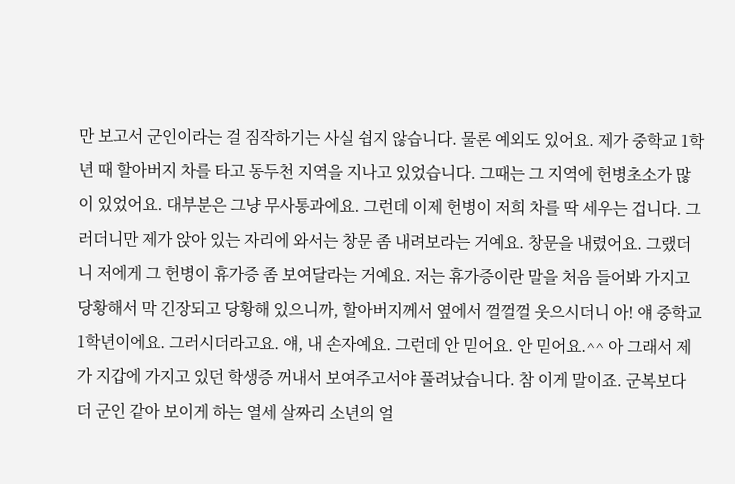만 보고서 군인이라는 걸 짐작하기는 사실 쉽지 않습니다. 물론 예외도 있어요. 제가 중학교 1학년 때 할아버지 차를 타고 동두천 지역을 지나고 있었습니다. 그때는 그 지역에 헌병초소가 많이 있었어요. 대부분은 그냥 무사통과에요. 그런데 이제 헌병이 저희 차를 딱 세우는 겁니다. 그러더니만 제가 앉아 있는 자리에 와서는 창문 좀 내려보라는 거예요. 창문을 내렸어요. 그랬더니 저에게 그 헌병이 휴가증 좀 보여달라는 거예요. 저는 휴가증이란 말을 처음 들어봐 가지고 당황해서 막 긴장되고 당황해 있으니까, 할아버지께서 옆에서 껄껄껄 웃으시더니 아! 얘 중학교 1학년이에요. 그러시더라고요. 얘, 내 손자예요. 그런데 안 믿어요. 안 믿어요.^^ 아 그래서 제가 지갑에 가지고 있던 학생증 꺼내서 보여주고서야 풀려났습니다. 참 이게 말이죠. 군복보다 더 군인 같아 보이게 하는 열세 살짜리 소년의 얼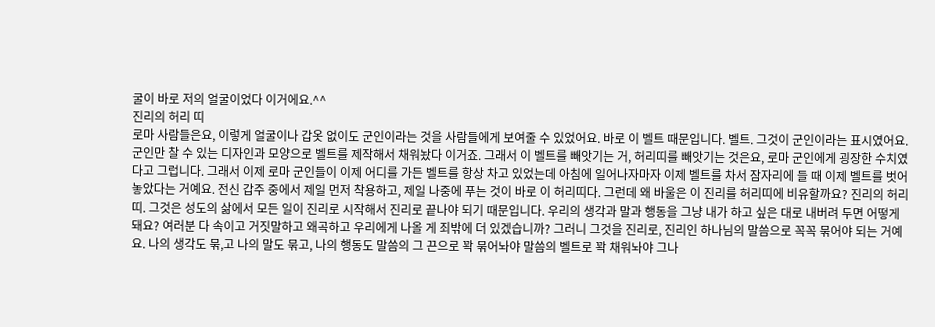굴이 바로 저의 얼굴이었다 이거에요.^^
진리의 허리 띠
로마 사람들은요, 이렇게 얼굴이나 갑옷 없이도 군인이라는 것을 사람들에게 보여줄 수 있었어요. 바로 이 벨트 때문입니다. 벨트. 그것이 군인이라는 표시였어요. 군인만 찰 수 있는 디자인과 모양으로 벨트를 제작해서 채워놨다 이거죠. 그래서 이 벨트를 빼앗기는 거, 허리띠를 빼앗기는 것은요, 로마 군인에게 굉장한 수치였다고 그럽니다. 그래서 이제 로마 군인들이 이제 어디를 가든 벨트를 항상 차고 있었는데 아침에 일어나자마자 이제 벨트를 차서 잠자리에 들 때 이제 벨트를 벗어 놓았다는 거예요. 전신 갑주 중에서 제일 먼저 착용하고, 제일 나중에 푸는 것이 바로 이 허리띠다. 그런데 왜 바울은 이 진리를 허리띠에 비유할까요? 진리의 허리띠. 그것은 성도의 삶에서 모든 일이 진리로 시작해서 진리로 끝나야 되기 때문입니다. 우리의 생각과 말과 행동을 그냥 내가 하고 싶은 대로 내버려 두면 어떻게 돼요? 여러분 다 속이고 거짓말하고 왜곡하고 우리에게 나올 게 죄밖에 더 있겠습니까? 그러니 그것을 진리로, 진리인 하나님의 말씀으로 꼭꼭 묶어야 되는 거예요. 나의 생각도 묶,고 나의 말도 묶고, 나의 행동도 말씀의 그 끈으로 꽉 묶어놔야 말씀의 벨트로 꽉 채워놔야 그나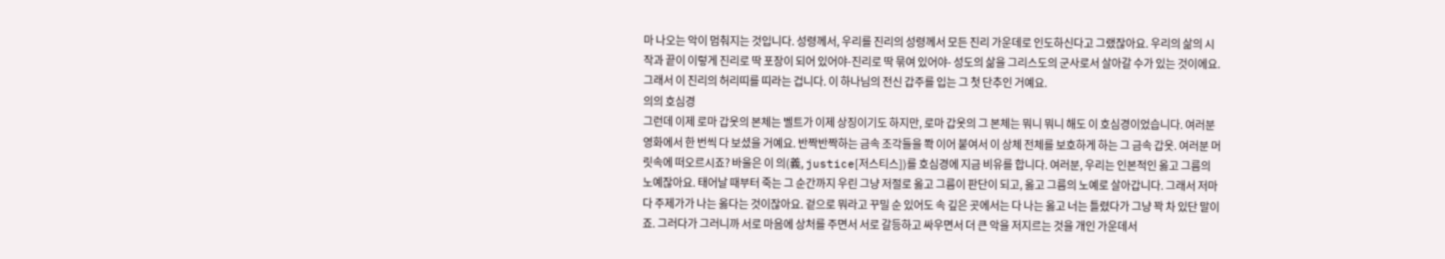마 나오는 악이 멈춰지는 것입니다. 성령께서, 우리를 진리의 성령께서 모든 진리 가운데로 인도하신다고 그랬잖아요. 우리의 삶의 시작과 끝이 이렇게 진리로 딱 포장이 되어 있어야-진리로 딱 묶여 있어야- 성도의 삶을 그리스도의 군사로서 살아갈 수가 있는 것이에요. 그래서 이 진리의 허리띠를 띠라는 겁니다. 이 하나님의 전신 갑주를 입는 그 첫 단추인 거예요.
의의 호심경
그런데 이제 로마 갑옷의 본체는 벨트가 이제 상징이기도 하지만, 로마 갑옷의 그 본체는 뭐니 뭐니 해도 이 호심경이었습니다. 여러분 영화에서 한 번씩 다 보셨을 거예요. 반짝반짝하는 금속 조각들을 쫙 이어 붙여서 이 상체 전체를 보호하게 하는 그 금속 갑옷. 여러분 머릿속에 떠오르시죠? 바울은 이 의(義, justice[저스티스])를 호심경에 지금 비유를 합니다. 여러분, 우리는 인본적인 옳고 그름의 노예잖아요. 태어날 때부터 죽는 그 순간까지 우린 그냥 저절로 옳고 그름이 판단이 되고, 옳고 그름의 노예로 살아갑니다. 그래서 저마다 주제가가 나는 옳다는 것이잖아요. 겉으로 뭐라고 꾸밀 순 있어도 속 깊은 곳에서는 다 나는 옳고 너는 틀렸다가 그냥 꽉 차 있단 말이죠. 그러다가 그러니까 서로 마음에 상처를 주면서 서로 갈등하고 싸우면서 더 큰 악을 저지르는 것을 개인 가운데서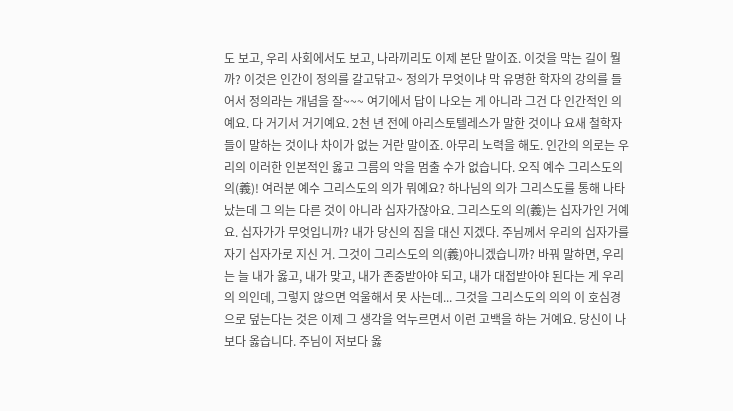도 보고, 우리 사회에서도 보고, 나라끼리도 이제 본단 말이죠. 이것을 막는 길이 뭘까? 이것은 인간이 정의를 갈고닦고~ 정의가 무엇이냐 막 유명한 학자의 강의를 들어서 정의라는 개념을 잘~~~ 여기에서 답이 나오는 게 아니라 그건 다 인간적인 의예요. 다 거기서 거기예요. 2천 년 전에 아리스토텔레스가 말한 것이나 요새 철학자들이 말하는 것이나 차이가 없는 거란 말이죠. 아무리 노력을 해도. 인간의 의로는 우리의 이러한 인본적인 옳고 그름의 악을 멈출 수가 없습니다. 오직 예수 그리스도의 의(義)! 여러분 예수 그리스도의 의가 뭐예요? 하나님의 의가 그리스도를 통해 나타났는데 그 의는 다른 것이 아니라 십자가잖아요. 그리스도의 의(義)는 십자가인 거예요. 십자가가 무엇입니까? 내가 당신의 짐을 대신 지겠다. 주님께서 우리의 십자가를 자기 십자가로 지신 거. 그것이 그리스도의 의(義)아니겠습니까? 바꿔 말하면, 우리는 늘 내가 옳고, 내가 맞고, 내가 존중받아야 되고, 내가 대접받아야 된다는 게 우리의 의인데, 그렇지 않으면 억울해서 못 사는데... 그것을 그리스도의 의의 이 호심경으로 덮는다는 것은 이제 그 생각을 억누르면서 이런 고백을 하는 거예요. 당신이 나보다 옳습니다. 주님이 저보다 옳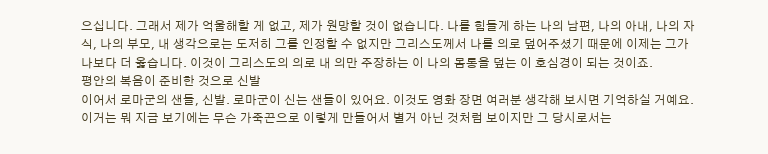으십니다. 그래서 제가 억울해할 게 없고, 제가 원망할 것이 없습니다. 나를 힘들게 하는 나의 남편, 나의 아내, 나의 자식, 나의 부모, 내 생각으로는 도저히 그를 인정할 수 없지만 그리스도께서 나를 의로 덮어주셨기 때문에 이제는 그가 나보다 더 옳습니다. 이것이 그리스도의 의로 내 의만 주장하는 이 나의 몸통을 덮는 이 호심경이 되는 것이죠.
평안의 복음이 준비한 것으로 신발
이어서 로마군의 샌들, 신발. 로마군이 신는 샌들이 있어요. 이것도 영화 장면 여러분 생각해 보시면 기억하실 거예요. 이거는 뭐 지금 보기에는 무슨 가죽끈으로 이렇게 만들어서 별거 아닌 것처럼 보이지만 그 당시로서는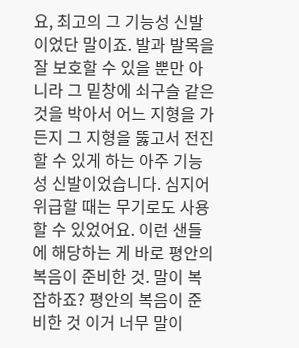요, 최고의 그 기능성 신발이었단 말이죠. 발과 발목을 잘 보호할 수 있을 뿐만 아니라 그 밑창에 쇠구슬 같은 것을 박아서 어느 지형을 가든지 그 지형을 뚫고서 전진할 수 있게 하는 아주 기능성 신발이었습니다. 심지어 위급할 때는 무기로도 사용할 수 있었어요. 이런 샌들에 해당하는 게 바로 평안의 복음이 준비한 것. 말이 복잡하죠? 평안의 복음이 준비한 것 이거 너무 말이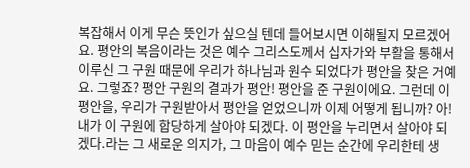복잡해서 이게 무슨 뜻인가 싶으실 텐데 들어보시면 이해될지 모르겠어요. 평안의 복음이라는 것은 예수 그리스도께서 십자가와 부활을 통해서 이루신 그 구원 때문에 우리가 하나님과 원수 되었다가 평안을 찾은 거예요. 그렇죠? 평안 구원의 결과가 평안! 평안을 준 구원이에요. 그런데 이 평안을, 우리가 구원받아서 평안을 얻었으니까 이제 어떻게 됩니까? 아! 내가 이 구원에 합당하게 살아야 되겠다. 이 평안을 누리면서 살아야 되겠다.라는 그 새로운 의지가, 그 마음이 예수 믿는 순간에 우리한테 생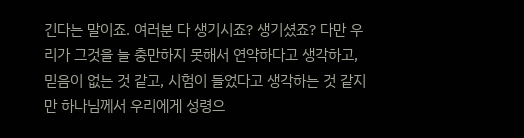긴다는 말이죠. 여러분 다 생기시죠? 생기셨죠? 다만 우리가 그것을 늘 충만하지 못해서 연약하다고 생각하고, 믿음이 없는 것 같고, 시험이 들었다고 생각하는 것 같지만 하나님께서 우리에게 성령으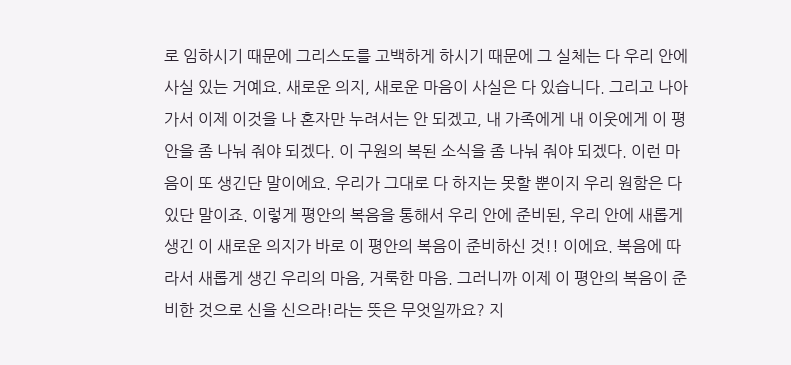로 임하시기 때문에 그리스도를 고백하게 하시기 때문에 그 실체는 다 우리 안에 사실 있는 거예요. 새로운 의지, 새로운 마음이 사실은 다 있습니다. 그리고 나아가서 이제 이것을 나 혼자만 누려서는 안 되겠고, 내 가족에게 내 이웃에게 이 평안을 좀 나눠 줘야 되겠다. 이 구원의 복된 소식을 좀 나눠 줘야 되겠다. 이런 마음이 또 생긴단 말이에요. 우리가 그대로 다 하지는 못할 뿐이지 우리 원함은 다 있단 말이죠. 이렇게 평안의 복음을 통해서 우리 안에 준비된, 우리 안에 새롭게 생긴 이 새로운 의지가 바로 이 평안의 복음이 준비하신 것!! 이에요. 복음에 따라서 새롭게 생긴 우리의 마음, 거룩한 마음. 그러니까 이제 이 평안의 복음이 준비한 것으로 신을 신으라!라는 뜻은 무엇일까요? 지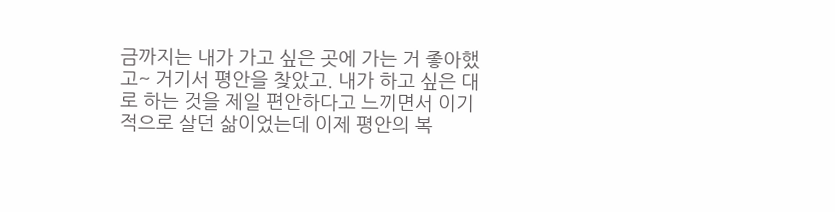금까지는 내가 가고 싶은 곳에 가는 거 좋아했고~ 거기서 평안을 찾았고. 내가 하고 싶은 대로 하는 것을 제일 편안하다고 느끼면서 이기적으로 살던 삶이었는데 이제 평안의 복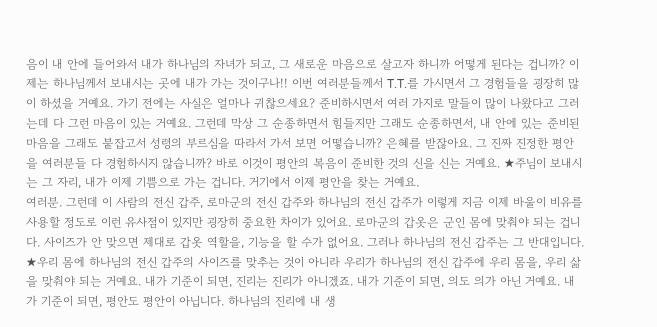음이 내 안에 들어와서 내가 하나님의 자녀가 되고, 그 새로운 마음으로 살고자 하니까 어떻게 된다는 겁니까? 이제는 하나님께서 보내시는 곳에 내가 가는 것이구나!! 이번 여러분들께서 T.T.를 가시면서 그 경험들을 굉장히 많이 하셨을 거예요. 가기 전에는 사실은 얼마나 귀찮으세요? 준비하시면서 여러 가지로 말들이 많이 나왔다고 그러는데 다 그런 마음이 있는 거예요. 그런데 막상 그 순종하면서 힘들지만 그래도 순종하면서, 내 안에 있는 준비된 마음을 그래도 붙잡고서 성령의 부르심을 따라서 가서 보면 어떻습니까? 은혜를 받잖아요. 그 진짜 진정한 평안을 여러분들 다 경험하시지 않습니까? 바로 이것이 평안의 복음이 준비한 것의 신을 신는 거예요. ★주님이 보내시는 그 자리, 내가 이제 기쁨으로 가는 겁니다. 거기에서 이제 평안을 찾는 거예요.
여러분. 그런데 이 사람의 전신 갑주, 로마군의 전신 갑주와 하나님의 전신 갑주가 이렇게 지금 이제 바울이 비유를 사용할 정도로 이런 유사점이 있지만 굉장히 중요한 차이가 있어요. 로마군의 갑옷은 군인 몸에 맞춰야 되는 겁니다. 사이즈가 안 맞으면 제대로 갑옷 역할을, 기능을 할 수가 없어요. 그러나 하나님의 전신 갑주는 그 반대입니다. ★우리 몸에 하나님의 전신 갑주의 사이즈를 맞추는 것이 아니라 우리가 하나님의 전신 갑주에 우리 몸을, 우리 삶을 맞춰야 되는 거예요. 내가 기준이 되면, 진리는 진리가 아니겠죠. 내가 기준이 되면, 의도 의가 아닌 거예요. 내가 기준이 되면, 평안도 평안이 아닙니다. 하나님의 진리에 내 생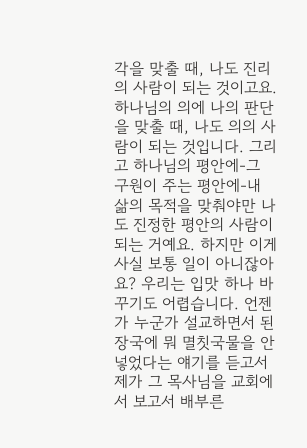각을 맞출 때, 나도 진리의 사람이 되는 것이고요. 하나님의 의에 나의 판단을 맞출 때, 나도 의의 사람이 되는 것입니다. 그리고 하나님의 평안에-그 구원이 주는 평안에-내 삶의 목적을 맞춰야만 나도 진정한 평안의 사람이 되는 거예요. 하지만 이게 사실 보통 일이 아니잖아요? 우리는 입맛 하나 바꾸기도 어렵습니다. 언젠가 누군가 설교하면서 된장국에 뭐 멸칫국물을 안 넣었다는 얘기를 듣고서 제가 그 목사님을 교회에서 보고서 배부른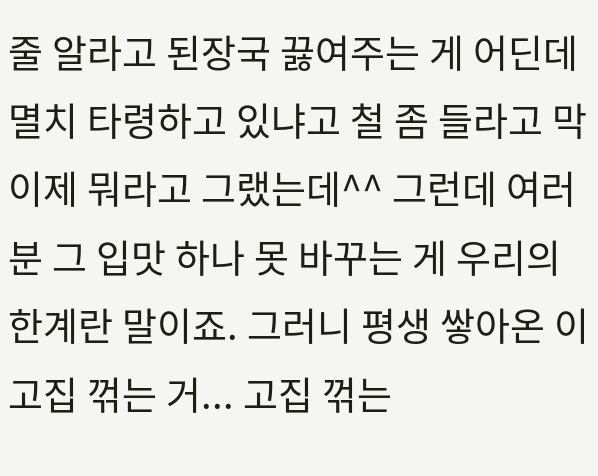줄 알라고 된장국 끓여주는 게 어딘데 멸치 타령하고 있냐고 철 좀 들라고 막 이제 뭐라고 그랬는데^^ 그런데 여러분 그 입맛 하나 못 바꾸는 게 우리의 한계란 말이죠. 그러니 평생 쌓아온 이 고집 꺾는 거... 고집 꺾는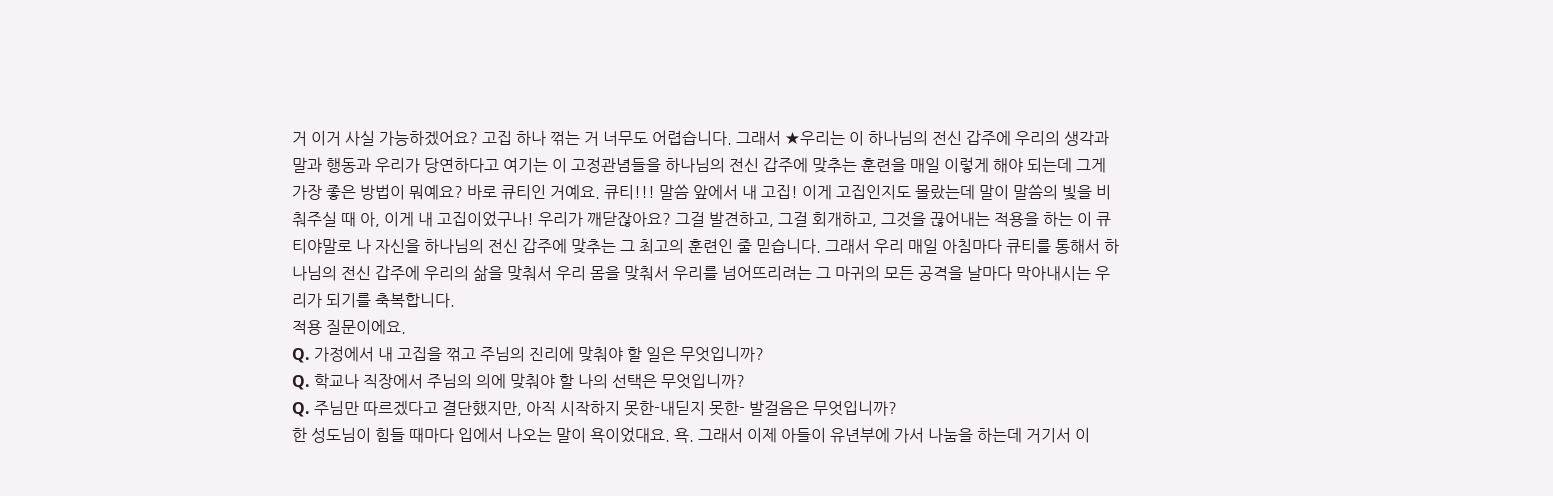거 이거 사실 가능하겠어요? 고집 하나 꺾는 거 너무도 어렵습니다. 그래서 ★우리는 이 하나님의 전신 갑주에 우리의 생각과 말과 행동과 우리가 당연하다고 여기는 이 고정관념들을 하나님의 전신 갑주에 맞추는 훈련을 매일 이렇게 해야 되는데 그게 가장 좋은 방법이 뭐예요? 바로 큐티인 거예요. 큐티!!! 말씀 앞에서 내 고집! 이게 고집인지도 몰랐는데 말이 말씀의 빛을 비춰주실 때 아, 이게 내 고집이었구나! 우리가 깨닫잖아요? 그걸 발견하고, 그걸 회개하고, 그것을 끊어내는 적용을 하는 이 큐티야말로 나 자신을 하나님의 전신 갑주에 맞추는 그 최고의 훈련인 줄 믿습니다. 그래서 우리 매일 아침마다 큐티를 통해서 하나님의 전신 갑주에 우리의 삶을 맞춰서 우리 몸을 맞춰서 우리를 넘어뜨리려는 그 마귀의 모든 공격을 날마다 막아내시는 우리가 되기를 축복합니다.
적용 질문이에요.
Q. 가정에서 내 고집을 꺾고 주님의 진리에 맞춰야 할 일은 무엇입니까?
Q. 학교나 직장에서 주님의 의에 맞춰야 할 나의 선택은 무엇입니까?
Q. 주님만 따르겠다고 결단했지만, 아직 시작하지 못한-내딛지 못한- 발걸음은 무엇입니까?
한 성도님이 힘들 때마다 입에서 나오는 말이 욕이었대요. 욕. 그래서 이제 아들이 유년부에 가서 나눔을 하는데 거기서 이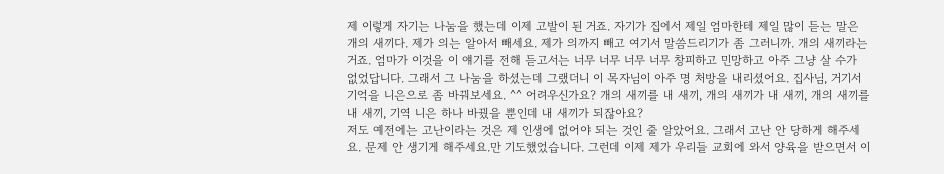제 이렇게 자기는 나눔을 했는데 이제 고발이 된 거죠. 자기가 집에서 제일 엄마한테 제일 많이 듣는 말은 개의 새끼다. 제가 의는 알아서 빼세요. 제가 의까지 빼고 여기서 말씀드리기가 좀 그러니까. 개의 새끼라는 거죠. 엄마가 이것을 이 얘기를 전해 듣고서는 너무 너무 너무 너무 창피하고 민망하고 아주 그냥 살 수가 없었답니다. 그래서 그 나눔을 하셨는데 그랬더니 이 목자님이 아주 명 처방을 내리셨어요. 집사님, 거기서 기억을 니은으로 좀 바꿔보세요. ^^ 어려우신가요? 개의 새끼를 내 새끼, 개의 새끼가 내 새끼, 개의 새끼를 내 새끼, 기역 니은 하나 바꿨을 뿐인데 내 새끼가 되잖아요?
저도 예전에는 고난이라는 것은 제 인생에 없어야 되는 것인 줄 알았어요. 그래서 고난 안 당하게 해주세요. 문제 안 생기게 해주세요.만 기도했었습니다. 그런데 이제 제가 우리들 교회에 와서 양육을 받으면서 이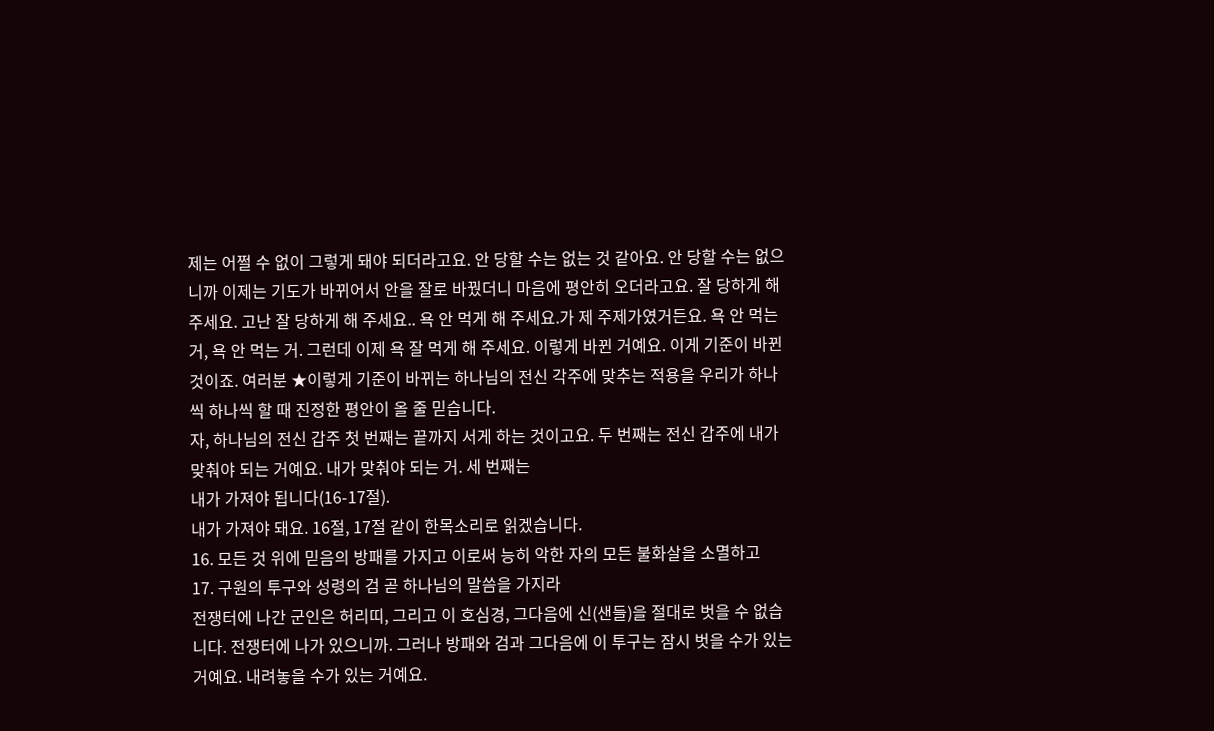제는 어쩔 수 없이 그렇게 돼야 되더라고요. 안 당할 수는 없는 것 같아요. 안 당할 수는 없으니까 이제는 기도가 바뀌어서 안을 잘로 바꿨더니 마음에 평안히 오더라고요. 잘 당하게 해주세요. 고난 잘 당하게 해 주세요.. 욕 안 먹게 해 주세요.가 제 주제가였거든요. 욕 안 먹는 거, 욕 안 먹는 거. 그런데 이제 욕 잘 먹게 해 주세요. 이렇게 바뀐 거예요. 이게 기준이 바뀐 것이죠. 여러분 ★이렇게 기준이 바뀌는 하나님의 전신 각주에 맞추는 적용을 우리가 하나씩 하나씩 할 때 진정한 평안이 올 줄 믿습니다.
자, 하나님의 전신 갑주 첫 번째는 끝까지 서게 하는 것이고요. 두 번째는 전신 갑주에 내가 맞춰야 되는 거예요. 내가 맞춰야 되는 거. 세 번째는
내가 가져야 됩니다(16-17절).
내가 가져야 돼요. 16절, 17절 같이 한목소리로 읽겠습니다.
16. 모든 것 위에 믿음의 방패를 가지고 이로써 능히 악한 자의 모든 불화살을 소멸하고
17. 구원의 투구와 성령의 검 곧 하나님의 말씀을 가지라
전쟁터에 나간 군인은 허리띠, 그리고 이 호심경, 그다음에 신(샌들)을 절대로 벗을 수 없습니다. 전쟁터에 나가 있으니까. 그러나 방패와 검과 그다음에 이 투구는 잠시 벗을 수가 있는 거예요. 내려놓을 수가 있는 거예요.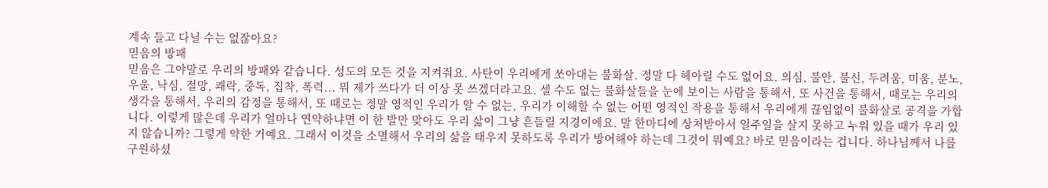계속 들고 다닐 수는 없잖아요?
믿음의 방패
믿음은 그야말로 우리의 방패와 같습니다. 성도의 모든 것을 지켜줘요. 사탄이 우리에게 쏘아대는 불화살. 정말 다 헤아릴 수도 없어요. 의심, 불안, 불신, 두려움, 미움, 분노, 우울, 낙심, 절망, 쾌락, 중독, 집착, 폭력... 뭐 제가 쓰다가 더 이상 못 쓰겠더라고요. 셀 수도 없는 불화살들을 눈에 보이는 사람을 통해서, 또 사건을 통해서, 때로는 우리의 생각을 통해서, 우리의 감정을 통해서, 또 때로는 정말 영적인 우리가 알 수 없는, 우리가 이해할 수 없는 어떤 영적인 작용을 통해서 우리에게 끊임없이 불화살로 공격을 가합니다. 이렇게 많은데 우리가 얼마나 연약하냐면 이 한 발만 맞아도 우리 삶이 그냥 흔들릴 지경이에요. 말 한마디에 상처받아서 일주일을 살지 못하고 누워 있을 때가 우리 있지 않습니까? 그렇게 약한 거예요. 그래서 이것을 소멸해서 우리의 삶을 태우지 못하도록 우리가 방어해야 하는데 그것이 뭐예요? 바로 믿음이라는 겁니다. 하나님께서 나를 구원하셨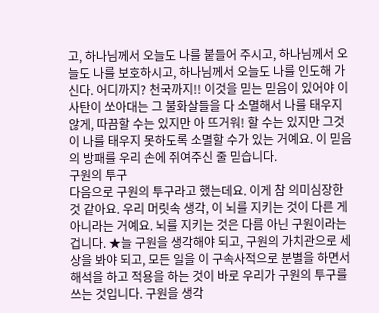고, 하나님께서 오늘도 나를 붙들어 주시고, 하나님께서 오늘도 나를 보호하시고, 하나님께서 오늘도 나를 인도해 가신다. 어디까지? 천국까지!! 이것을 믿는 믿음이 있어야 이 사탄이 쏘아대는 그 불화살들을 다 소멸해서 나를 태우지 않게, 따끔할 수는 있지만 아 뜨거워! 할 수는 있지만 그것이 나를 태우지 못하도록 소멸할 수가 있는 거예요. 이 믿음의 방패를 우리 손에 쥐여주신 줄 믿습니다.
구원의 투구
다음으로 구원의 투구라고 했는데요. 이게 참 의미심장한 것 같아요. 우리 머릿속 생각, 이 뇌를 지키는 것이 다른 게 아니라는 거예요. 뇌를 지키는 것은 다름 아닌 구원이라는 겁니다. ★늘 구원을 생각해야 되고, 구원의 가치관으로 세상을 봐야 되고, 모든 일을 이 구속사적으로 분별을 하면서 해석을 하고 적용을 하는 것이 바로 우리가 구원의 투구를 쓰는 것입니다. 구원을 생각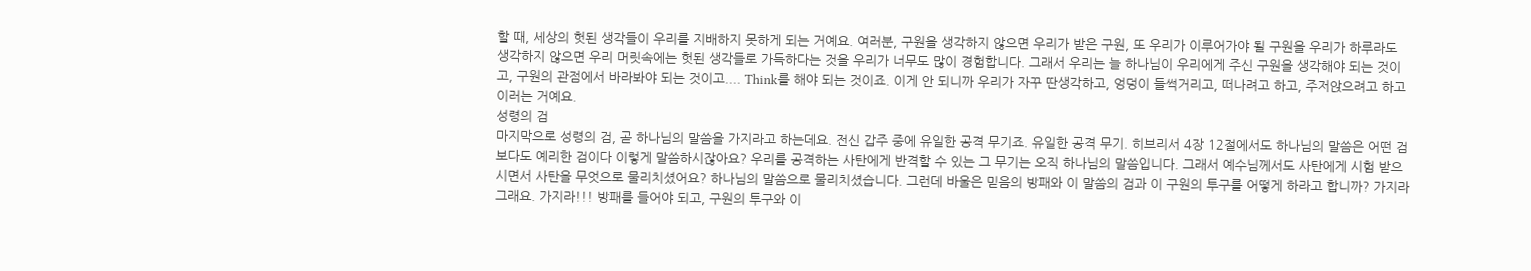할 때, 세상의 헛된 생각들이 우리를 지배하지 못하게 되는 거예요. 여러분, 구원을 생각하지 않으면 우리가 받은 구원, 또 우리가 이루어가야 될 구원을 우리가 하루라도 생각하지 않으면 우리 머릿속에는 헛된 생각들로 가득하다는 것을 우리가 너무도 많이 경험합니다. 그래서 우리는 늘 하나님이 우리에게 주신 구원을 생각해야 되는 것이고, 구원의 관점에서 바라봐야 되는 것이고.... Think를 해야 되는 것이죠. 이게 안 되니까 우리가 자꾸 딴생각하고, 엉덩이 들썩거리고, 떠나려고 하고, 주저앉으려고 하고 이러는 거예요.
성령의 검
마지막으로 성령의 검, 곧 하나님의 말씀을 가지라고 하는데요. 전신 갑주 중에 유일한 공격 무기죠. 유일한 공격 무기. 히브리서 4장 12절에서도 하나님의 말씀은 어떤 검보다도 예리한 검이다 이렇게 말씀하시잖아요? 우리를 공격하는 사탄에게 반격할 수 있는 그 무기는 오직 하나님의 말씀입니다. 그래서 예수님께서도 사탄에게 시험 받으시면서 사탄을 무엇으로 물리치셨어요? 하나님의 말씀으로 물리치셨습니다. 그런데 바울은 믿음의 방패와 이 말씀의 검과 이 구원의 투구를 어떻게 하라고 합니까? 가지라 그래요. 가지라!!! 방패를 들어야 되고, 구원의 투구와 이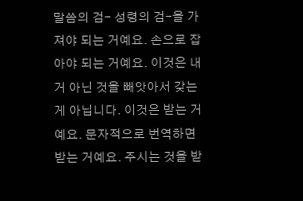말씀의 검- 성령의 검-을 가져야 되는 거예요. 손으로 잡아야 되는 거예요. 이것은 내 거 아닌 것을 빼앗아서 갖는 게 아닙니다. 이것은 받는 거예요. 문자적으로 번역하면 받는 거예요. 주시는 것을 받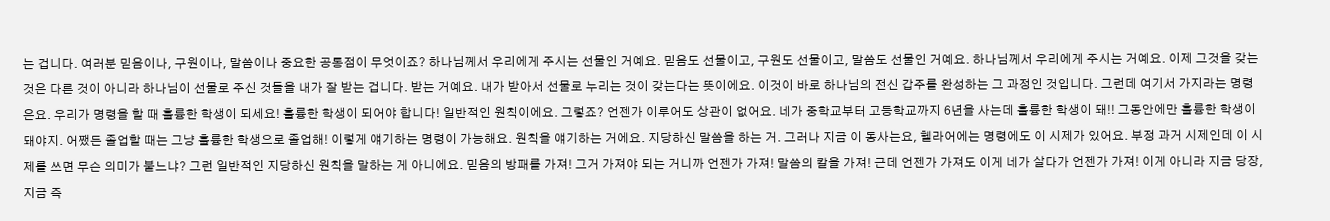는 겁니다. 여러분 믿음이나, 구원이나, 말씀이나 중요한 공통점이 무엇이죠? 하나님께서 우리에게 주시는 선물인 거예요. 믿음도 선물이고, 구원도 선물이고, 말씀도 선물인 거예요. 하나님께서 우리에게 주시는 거예요. 이제 그것을 갖는 것은 다른 것이 아니라 하나님이 선물로 주신 것들을 내가 잘 받는 겁니다. 받는 거예요. 내가 받아서 선물로 누리는 것이 갖는다는 뜻이에요. 이것이 바로 하나님의 전신 갑주를 완성하는 그 과정인 것입니다. 그런데 여기서 가지라는 명령은요. 우리가 명령을 할 때 훌륭한 학생이 되세요! 훌륭한 학생이 되어야 합니다! 일반적인 원칙이에요. 그렇죠? 언젠가 이루어도 상관이 없어요. 네가 중학교부터 고등학교까지 6년을 사는데 훌륭한 학생이 돼!! 그동안에만 훌륭한 학생이 돼야지. 어쨌든 졸업할 때는 그냥 훌륭한 학생으로 졸업해! 이렇게 얘기하는 명령이 가능해요. 원칙을 얘기하는 거에요. 지당하신 말씀을 하는 거. 그러나 지금 이 동사는요, 헬라어에는 명령에도 이 시제가 있어요. 부정 과거 시제인데 이 시제를 쓰면 무슨 의미가 붙느냐? 그런 일반적인 지당하신 원칙을 말하는 게 아니에요. 믿음의 방패를 가져! 그거 가져야 되는 거니까 언젠가 가져! 말씀의 칼을 가져! 근데 언젠가 가져도 이게 네가 살다가 언젠가 가져! 이게 아니라 지금 당장, 지금 즉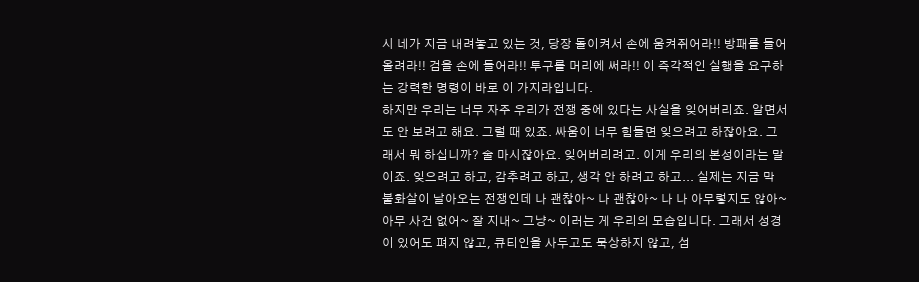시 네가 지금 내려놓고 있는 것, 당장 돌이켜서 손에 움켜쥐어라!! 방패를 들어 올려라!! 검을 손에 들어라!! 투구를 머리에 써라!! 이 즉각적인 실행을 요구하는 강력한 명령이 바로 이 가지라입니다.
하지만 우리는 너무 자주 우리가 전쟁 중에 있다는 사실을 잊어버리죠. 알면서도 안 보려고 해요. 그럴 때 있죠. 싸움이 너무 힘들면 잊으려고 하잖아요. 그래서 뭐 하십니까? 술 마시잖아요. 잊어버리려고. 이게 우리의 본성이라는 말이죠. 잊으려고 하고, 감추려고 하고, 생각 안 하려고 하고... 실제는 지금 막 불화살이 날아오는 전쟁인데 나 괜찮아~ 나 괜찮아~ 나 나 아무렇지도 않아~ 아무 사건 없어~ 잘 지내~ 그냥~ 이러는 게 우리의 모습입니다. 그래서 성경이 있어도 펴지 않고, 큐티인을 사두고도 묵상하지 않고, 섬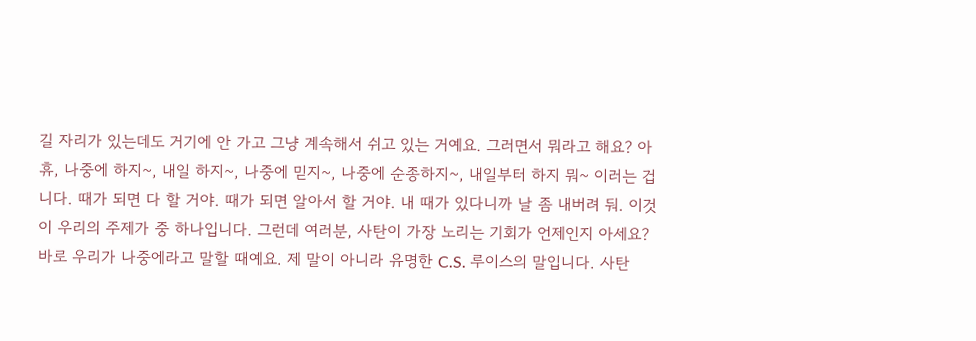길 자리가 있는데도 거기에 안 가고 그냥 계속해서 쉬고 있는 거예요. 그러면서 뭐라고 해요? 아휴, 나중에 하지~, 내일 하지~, 나중에 믿지~, 나중에 순종하지~, 내일부터 하지 뭐~ 이러는 겁니다. 때가 되면 다 할 거야. 때가 되면 알아서 할 거야. 내 때가 있다니까 날 좀 내버려 둬. 이것이 우리의 주제가 중 하나입니다. 그런데 여러분, 사탄이 가장 노리는 기회가 언제인지 아세요? 바로 우리가 나중에라고 말할 때예요. 제 말이 아니라 유명한 C.S. 루이스의 말입니다. 사탄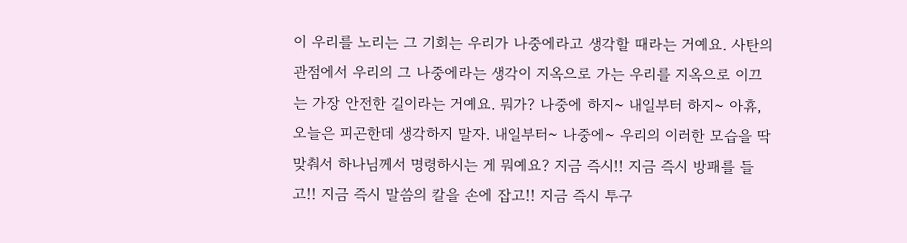이 우리를 노리는 그 기회는 우리가 나중에라고 생각할 때라는 거예요. 사탄의 관점에서 우리의 그 나중에라는 생각이 지옥으로 가는 우리를 지옥으로 이끄는 가장 안전한 길이라는 거예요. 뭐가? 나중에 하지~ 내일부터 하지~ 아휴, 오늘은 피곤한데 생각하지 말자. 내일부터~ 나중에~ 우리의 이러한 모습을 딱 맞춰서 하나님께서 명령하시는 게 뭐예요? 지금 즉시!! 지금 즉시 방패를 들고!! 지금 즉시 말씀의 칼을 손에 잡고!! 지금 즉시 투구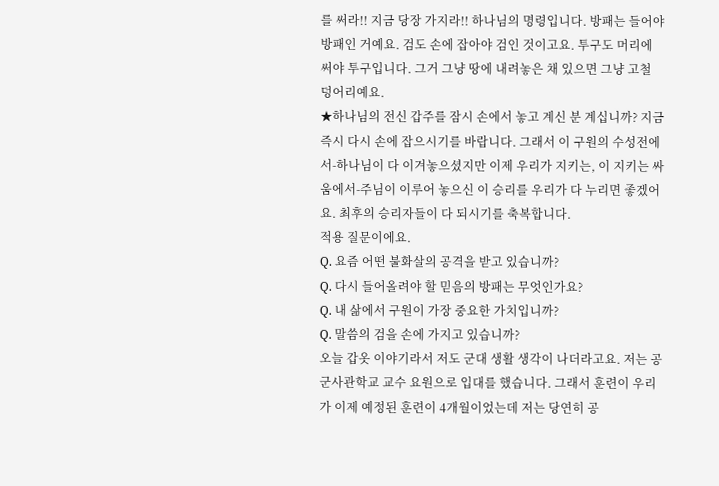를 써라!! 지금 당장 가지라!! 하나님의 명령입니다. 방패는 들어야 방패인 거예요. 검도 손에 잡아야 검인 것이고요. 투구도 머리에 써야 투구입니다. 그거 그냥 땅에 내려놓은 채 있으면 그냥 고철 덩어리예요.
★하나님의 전신 갑주를 잠시 손에서 놓고 계신 분 계십니까? 지금 즉시 다시 손에 잡으시기를 바랍니다. 그래서 이 구원의 수성전에서-하나님이 다 이겨놓으셨지만 이제 우리가 지키는, 이 지키는 싸움에서-주님이 이루어 놓으신 이 승리를 우리가 다 누리면 좋겠어요. 최후의 승리자들이 다 되시기를 축복합니다.
적용 질문이에요.
Q. 요즘 어떤 불화살의 공격을 받고 있습니까?
Q. 다시 들어올려야 할 믿음의 방패는 무엇인가요?
Q. 내 삶에서 구원이 가장 중요한 가치입니까?
Q. 말씀의 검을 손에 가지고 있습니까?
오늘 갑옷 이야기라서 저도 군대 생활 생각이 나더라고요. 저는 공군사관학교 교수 요원으로 입대를 했습니다. 그래서 훈련이 우리가 이제 예정된 훈련이 4개월이었는데 저는 당연히 공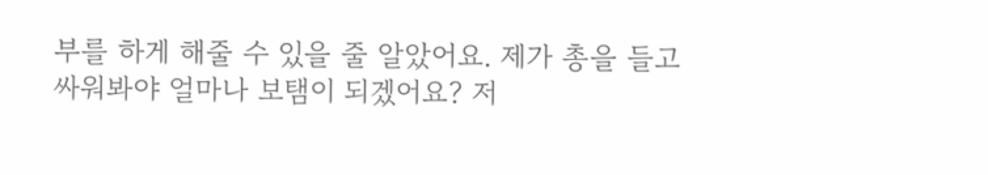부를 하게 해줄 수 있을 줄 알았어요. 제가 총을 들고 싸워봐야 얼마나 보탬이 되겠어요? 저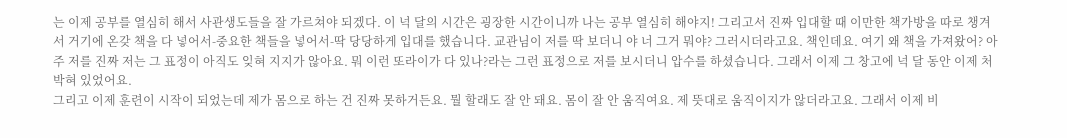는 이제 공부를 열심히 해서 사관생도들을 잘 가르쳐야 되겠다. 이 넉 달의 시간은 굉장한 시간이니까 나는 공부 열심히 해야지! 그리고서 진짜 입대할 때 이만한 책가방을 따로 챙겨서 거기에 온갖 책을 다 넣어서-중요한 책들을 넣어서-딱 당당하게 입대를 했습니다. 교관님이 저를 딱 보더니 야 너 그거 뭐야? 그러시더라고요. 책인데요. 여기 왜 책을 가져왔어? 아주 저를 진짜 저는 그 표정이 아직도 잊혀 지지가 않아요. 뭐 이런 또라이가 다 있나?라는 그런 표정으로 저를 보시더니 압수를 하셨습니다. 그래서 이제 그 창고에 넉 달 동안 이제 처박혀 있었어요.
그리고 이제 훈련이 시작이 되었는데 제가 몸으로 하는 건 진짜 못하거든요. 뭘 할래도 잘 안 돼요. 몸이 잘 안 움직여요. 제 뜻대로 움직이지가 않더라고요. 그래서 이제 비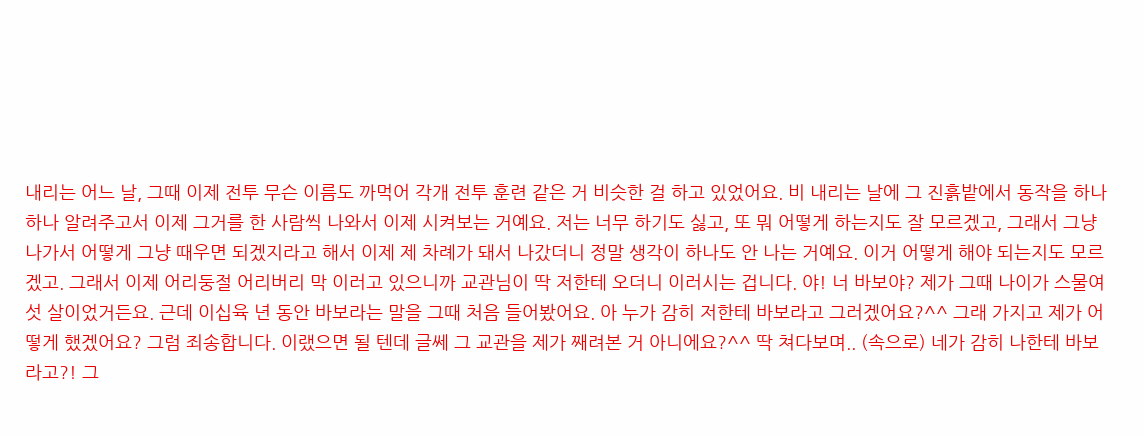내리는 어느 날, 그때 이제 전투 무슨 이름도 까먹어 각개 전투 훈련 같은 거 비슷한 걸 하고 있었어요. 비 내리는 날에 그 진흙밭에서 동작을 하나하나 알려주고서 이제 그거를 한 사람씩 나와서 이제 시켜보는 거예요. 저는 너무 하기도 싫고, 또 뭐 어떻게 하는지도 잘 모르겠고, 그래서 그냥 나가서 어떻게 그냥 때우면 되겠지라고 해서 이제 제 차례가 돼서 나갔더니 정말 생각이 하나도 안 나는 거예요. 이거 어떻게 해야 되는지도 모르겠고. 그래서 이제 어리둥절 어리버리 막 이러고 있으니까 교관님이 딱 저한테 오더니 이러시는 겁니다. 야! 너 바보야? 제가 그때 나이가 스물여섯 살이었거든요. 근데 이십육 년 동안 바보라는 말을 그때 처음 들어봤어요. 아 누가 감히 저한테 바보라고 그러겠어요?^^ 그래 가지고 제가 어떻게 했겠어요? 그럼 죄송합니다. 이랬으면 될 텐데 글쎄 그 교관을 제가 째려본 거 아니에요?^^ 딱 쳐다보며.. (속으로) 네가 감히 나한테 바보라고?! 그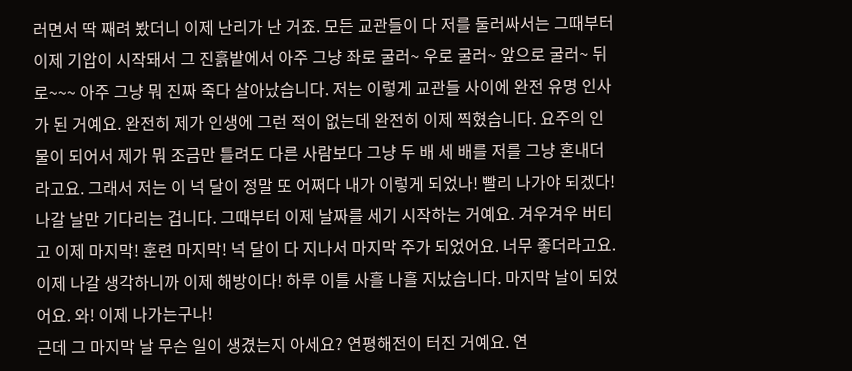러면서 딱 째려 봤더니 이제 난리가 난 거죠. 모든 교관들이 다 저를 둘러싸서는 그때부터 이제 기압이 시작돼서 그 진흙밭에서 아주 그냥 좌로 굴러~ 우로 굴러~ 앞으로 굴러~ 뒤로~~~ 아주 그냥 뭐 진짜 죽다 살아났습니다. 저는 이렇게 교관들 사이에 완전 유명 인사가 된 거예요. 완전히 제가 인생에 그런 적이 없는데 완전히 이제 찍혔습니다. 요주의 인물이 되어서 제가 뭐 조금만 틀려도 다른 사람보다 그냥 두 배 세 배를 저를 그냥 혼내더라고요. 그래서 저는 이 넉 달이 정말 또 어쩌다 내가 이렇게 되었나! 빨리 나가야 되겠다! 나갈 날만 기다리는 겁니다. 그때부터 이제 날짜를 세기 시작하는 거예요. 겨우겨우 버티고 이제 마지막! 훈련 마지막! 넉 달이 다 지나서 마지막 주가 되었어요. 너무 좋더라고요. 이제 나갈 생각하니까 이제 해방이다! 하루 이틀 사흘 나흘 지났습니다. 마지막 날이 되었어요. 와! 이제 나가는구나!
근데 그 마지막 날 무슨 일이 생겼는지 아세요? 연평해전이 터진 거예요. 연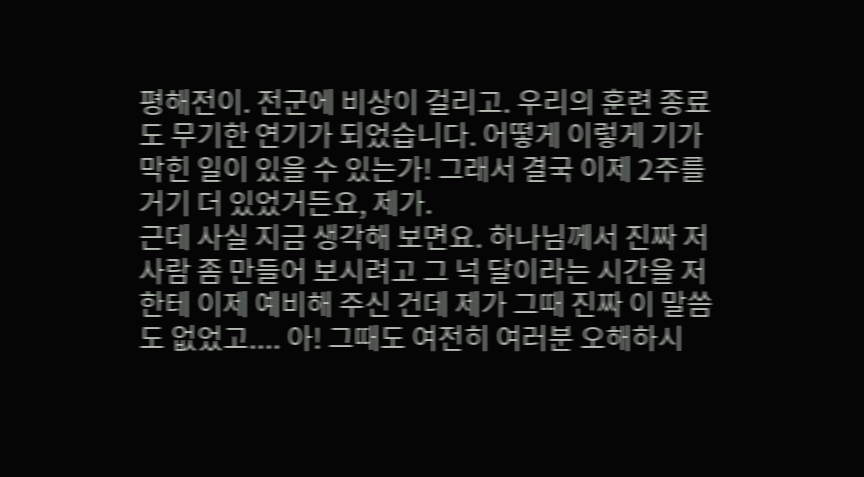평해전이. 전군에 비상이 걸리고. 우리의 훈련 종료도 무기한 연기가 되었습니다. 어떻게 이렇게 기가 막힌 일이 있을 수 있는가! 그래서 결국 이제 2주를 거기 더 있었거든요, 제가.
근데 사실 지금 생각해 보면요. 하나님께서 진짜 저 사람 좀 만들어 보시려고 그 넉 달이라는 시간을 저한테 이제 예비해 주신 건데 제가 그때 진짜 이 말씀도 없었고.... 아! 그때도 여전히 여러분 오해하시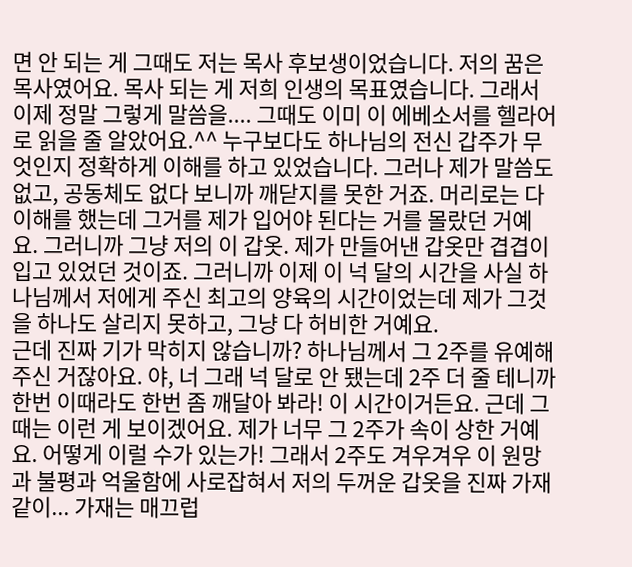면 안 되는 게 그때도 저는 목사 후보생이었습니다. 저의 꿈은 목사였어요. 목사 되는 게 저희 인생의 목표였습니다. 그래서 이제 정말 그렇게 말씀을.... 그때도 이미 이 에베소서를 헬라어로 읽을 줄 알았어요.^^ 누구보다도 하나님의 전신 갑주가 무엇인지 정확하게 이해를 하고 있었습니다. 그러나 제가 말씀도 없고, 공동체도 없다 보니까 깨닫지를 못한 거죠. 머리로는 다 이해를 했는데 그거를 제가 입어야 된다는 거를 몰랐던 거예요. 그러니까 그냥 저의 이 갑옷. 제가 만들어낸 갑옷만 겹겹이 입고 있었던 것이죠. 그러니까 이제 이 넉 달의 시간을 사실 하나님께서 저에게 주신 최고의 양육의 시간이었는데 제가 그것을 하나도 살리지 못하고, 그냥 다 허비한 거예요.
근데 진짜 기가 막히지 않습니까? 하나님께서 그 2주를 유예해 주신 거잖아요. 야, 너 그래 넉 달로 안 됐는데 2주 더 줄 테니까 한번 이때라도 한번 좀 깨달아 봐라! 이 시간이거든요. 근데 그때는 이런 게 보이겠어요. 제가 너무 그 2주가 속이 상한 거예요. 어떻게 이럴 수가 있는가! 그래서 2주도 겨우겨우 이 원망과 불평과 억울함에 사로잡혀서 저의 두꺼운 갑옷을 진짜 가재 같이... 가재는 매끄럽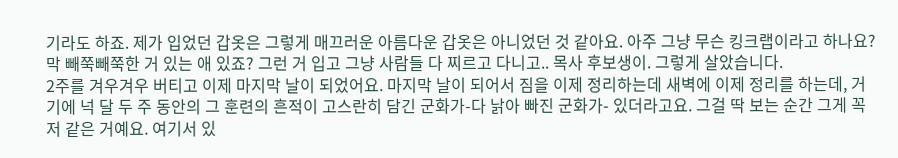기라도 하죠. 제가 입었던 갑옷은 그렇게 매끄러운 아름다운 갑옷은 아니었던 것 같아요. 아주 그냥 무슨 킹크랩이라고 하나요? 막 빼쭉빼쭉한 거 있는 애 있죠? 그런 거 입고 그냥 사람들 다 찌르고 다니고.. 목사 후보생이. 그렇게 살았습니다.
2주를 겨우겨우 버티고 이제 마지막 날이 되었어요. 마지막 날이 되어서 짐을 이제 정리하는데 새벽에 이제 정리를 하는데, 거기에 넉 달 두 주 동안의 그 훈련의 흔적이 고스란히 담긴 군화가-다 낡아 빠진 군화가- 있더라고요. 그걸 딱 보는 순간 그게 꼭 저 같은 거예요. 여기서 있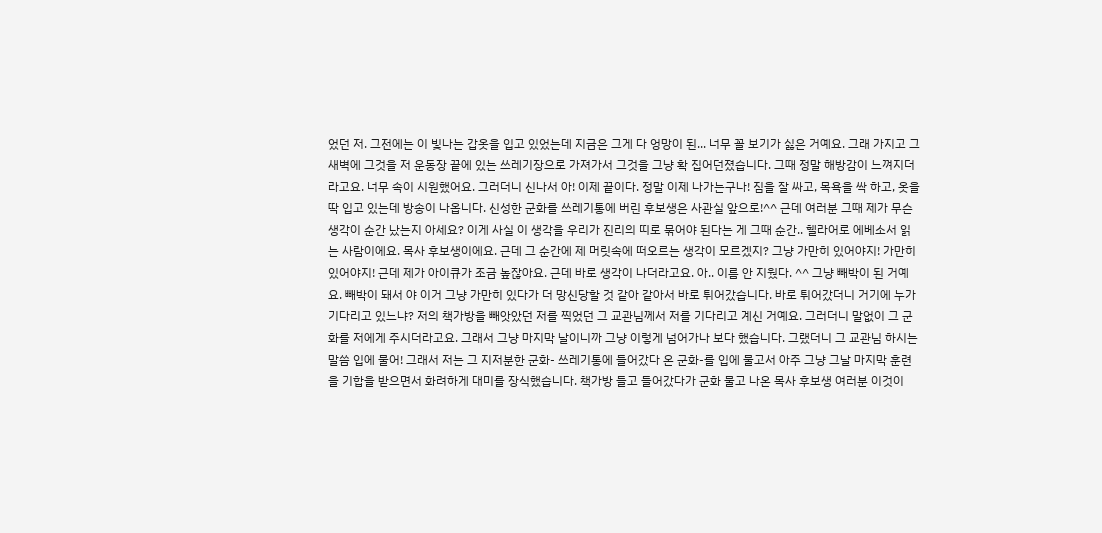었던 저. 그전에는 이 빛나는 갑옷을 입고 있었는데 지금은 그게 다 엉망이 된... 너무 꼴 보기가 싫은 거예요. 그래 가지고 그 새벽에 그것을 저 운동장 끝에 있는 쓰레기장으로 가져가서 그것을 그냥 확 집어던졌습니다. 그때 정말 해방감이 느껴지더라고요. 너무 속이 시원했어요. 그러더니 신나서 아! 이제 끝이다. 정말 이제 나가는구나! 짐을 잘 싸고, 목욕을 싹 하고, 옷을 딱 입고 있는데 방송이 나옵니다. 신성한 군화를 쓰레기통에 버린 후보생은 사관실 앞으로!^^ 근데 여러분 그때 제가 무슨 생각이 순간 났는지 아세요? 이게 사실 이 생각을 우리가 진리의 띠로 묶어야 된다는 게 그때 순간.. 헬라어로 에베소서 읽는 사람이에요. 목사 후보생이에요. 근데 그 순간에 제 머릿속에 떠오르는 생각이 모르겠지? 그냥 가만히 있어야지! 가만히 있어야지! 근데 제가 아이큐가 조금 높잖아요. 근데 바로 생각이 나더라고요. 아.. 이름 안 지웠다. ^^ 그냥 빼박이 된 거예요. 빼박이 돼서 야 이거 그냥 가만히 있다가 더 망신당할 것 같아 같아서 바로 튀어갔습니다. 바로 튀어갔더니 거기에 누가 기다리고 있느냐? 저의 책가방을 빼앗았던 저를 찍었던 그 교관님께서 저를 기다리고 계신 거예요. 그러더니 말없이 그 군화를 저에게 주시더라고요. 그래서 그냥 마지막 날이니까 그냥 이렇게 넘어가나 보다 했습니다. 그랬더니 그 교관님 하시는 말씀 입에 물어! 그래서 저는 그 지저분한 군화- 쓰레기통에 들어갔다 온 군화-를 입에 물고서 아주 그냥 그날 마지막 훈련을 기합을 받으면서 화려하게 대미를 장식했습니다. 책가방 들고 들어갔다가 군화 물고 나온 목사 후보생 여러분 이것이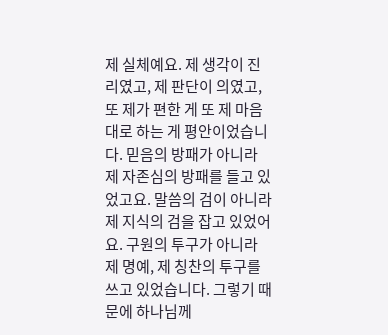제 실체예요. 제 생각이 진리였고, 제 판단이 의였고, 또 제가 편한 게 또 제 마음대로 하는 게 평안이었습니다. 믿음의 방패가 아니라 제 자존심의 방패를 들고 있었고요. 말씀의 검이 아니라 제 지식의 검을 잡고 있었어요. 구원의 투구가 아니라 제 명예, 제 칭찬의 투구를 쓰고 있었습니다. 그렇기 때문에 하나님께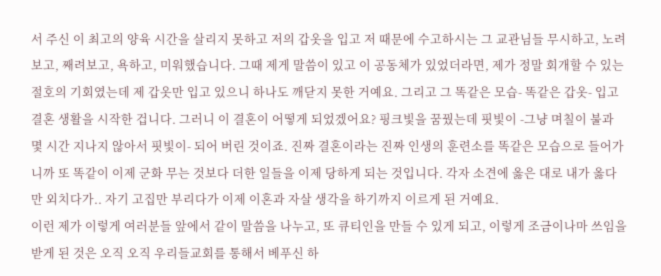서 주신 이 최고의 양육 시간을 살리지 못하고 저의 갑옷을 입고 저 때문에 수고하시는 그 교관님들 무시하고, 노려보고, 째려보고, 욕하고, 미워했습니다. 그때 제게 말씀이 있고 이 공동체가 있었더라면, 제가 정말 회개할 수 있는 절호의 기회였는데 제 갑옷만 입고 있으니 하나도 깨닫지 못한 거예요. 그리고 그 똑같은 모습- 똑같은 갑옷- 입고 결혼 생활을 시작한 겁니다. 그러니 이 결혼이 어떻게 되었겠어요? 핑크빛을 꿈꿨는데 핏빛이 -그냥 며칠이 불과 몇 시간 지나지 않아서 핏빛이- 되어 버린 것이죠. 진짜 결혼이라는 진짜 인생의 훈련소를 똑같은 모습으로 들어가니까 또 똑같이 이제 군화 무는 것보다 더한 일들을 이제 당하게 되는 것입니다. 각자 소견에 옳은 대로 내가 옳다만 외치다가.. 자기 고집만 부리다가 이제 이혼과 자살 생각을 하기까지 이르게 된 거예요.
이런 제가 이렇게 여러분들 앞에서 같이 말씀을 나누고, 또 큐티인을 만들 수 있게 되고, 이렇게 조금이나마 쓰임을 받게 된 것은 오직 오직 우리들교회를 통해서 베푸신 하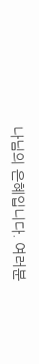나님의 은혜입니다. 여러분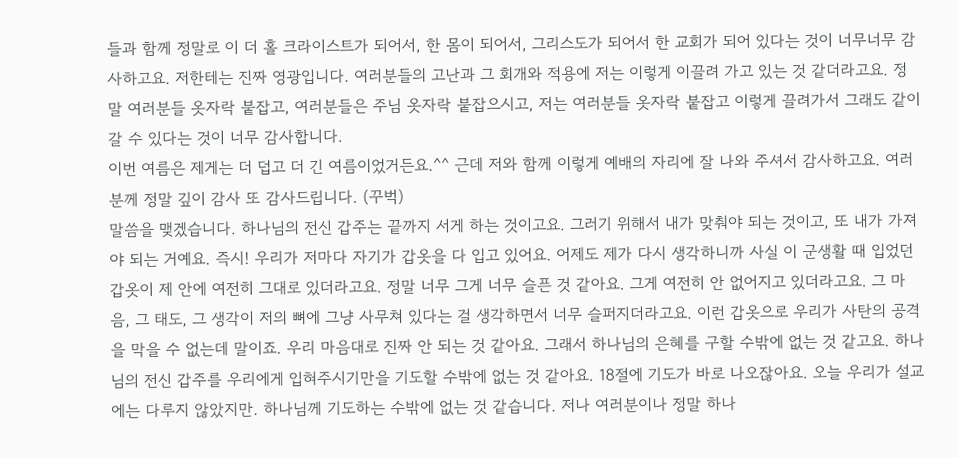들과 함께 정말로 이 더 홀 크라이스트가 되어서, 한 몸이 되어서, 그리스도가 되어서 한 교회가 되어 있다는 것이 너무너무 감사하고요. 저한테는 진짜 영광입니다. 여러분들의 고난과 그 회개와 적용에 저는 이렇게 이끌려 가고 있는 것 같더라고요. 정말 여러분들 옷자락 붙잡고, 여러분들은 주님 옷자락 붙잡으시고, 저는 여러분들 옷자락 붙잡고 이렇게 끌려가서 그래도 같이 갈 수 있다는 것이 너무 감사합니다.
이번 여름은 제게는 더 덥고 더 긴 여름이었거든요.^^ 근데 저와 함께 이렇게 예배의 자리에 잘 나와 주셔서 감사하고요. 여러분께 정말 깊이 감사 또 감사드립니다. (꾸벅)
말씀을 맺겠습니다. 하나님의 전신 갑주는 끝까지 서게 하는 것이고요. 그러기 위해서 내가 맞춰야 되는 것이고, 또 내가 가져야 되는 거예요. 즉시! 우리가 저마다 자기가 갑옷을 다 입고 있어요. 어제도 제가 다시 생각하니까 사실 이 군생활 때 입었던 갑옷이 제 안에 여전히 그대로 있더라고요. 정말 너무 그게 너무 슬픈 것 같아요. 그게 여전히 안 없어지고 있더라고요. 그 마음, 그 태도, 그 생각이 저의 뼈에 그냥 사무쳐 있다는 걸 생각하면서 너무 슬퍼지더라고요. 이런 갑옷으로 우리가 사탄의 공격을 막을 수 없는데 말이죠. 우리 마음대로 진짜 안 되는 것 같아요. 그래서 하나님의 은혜를 구할 수밖에 없는 것 같고요. 하나님의 전신 갑주를 우리에게 입혀주시기만을 기도할 수밖에 없는 것 같아요. 18절에 기도가 바로 나오잖아요. 오늘 우리가 설교에는 다루지 않았지만. 하나님께 기도하는 수밖에 없는 것 같습니다. 저나 여러분이나 정말 하나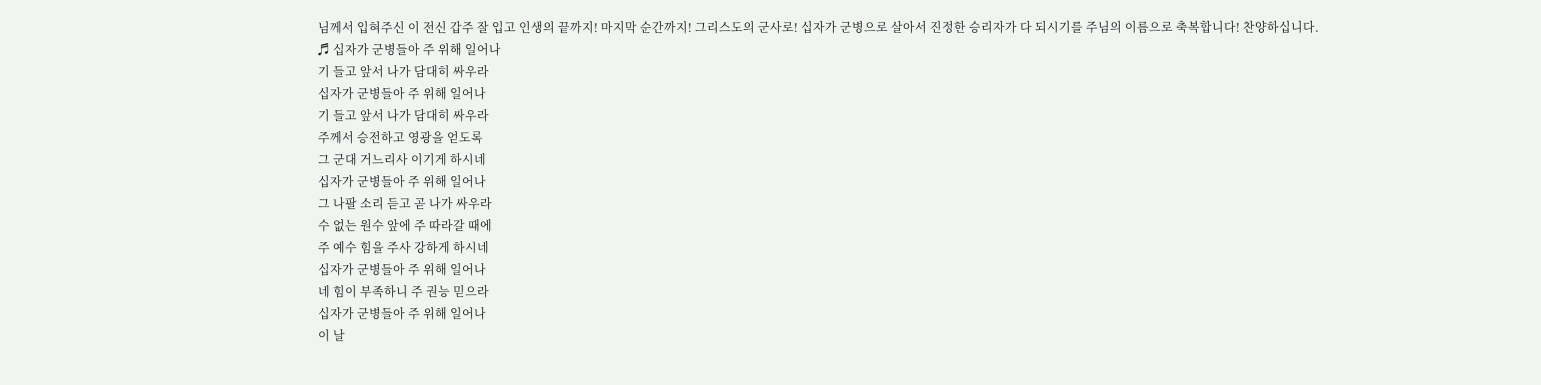님께서 입혀주신 이 전신 갑주 잘 입고 인생의 끝까지! 마지막 순간까지! 그리스도의 군사로! 십자가 군병으로 살아서 진정한 승리자가 다 되시기를 주님의 이름으로 축복합니다! 찬양하십니다.
♬ 십자가 군병들아 주 위해 일어나
기 들고 앞서 나가 담대히 싸우라
십자가 군병들아 주 위해 일어나
기 들고 앞서 나가 담대히 싸우라
주께서 승전하고 영광을 얻도록
그 군대 거느리사 이기게 하시네
십자가 군병들아 주 위해 일어나
그 나팔 소리 듣고 곧 나가 싸우라
수 없는 원수 앞에 주 따라갈 때에
주 예수 힘을 주사 강하게 하시네
십자가 군병들아 주 위해 일어나
네 힘이 부족하니 주 권능 믿으라
십자가 군병들아 주 위해 일어나
이 날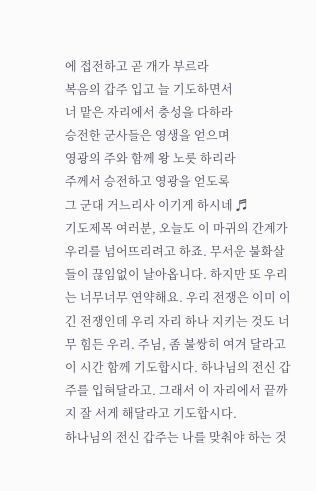에 접전하고 곧 개가 부르라
복음의 갑주 입고 늘 기도하면서
너 맡은 자리에서 충성을 다하라
승전한 군사들은 영생을 얻으며
영광의 주와 함께 왕 노릇 하리라
주께서 승전하고 영광을 얻도록
그 군대 거느리사 이기게 하시네 ♬
기도제목 여러분, 오늘도 이 마귀의 간계가 우리를 넘어뜨리려고 하죠. 무서운 불화살들이 끊임없이 날아옵니다. 하지만 또 우리는 너무너무 연약해요. 우리 전쟁은 이미 이긴 전쟁인데 우리 자리 하나 지키는 것도 너무 힘든 우리. 주님, 좀 불쌍히 여겨 달라고 이 시간 함께 기도합시다. 하나님의 전신 갑주를 입혀달라고. 그래서 이 자리에서 끝까지 잘 서게 해달라고 기도합시다.
하나님의 전신 갑주는 나를 맞춰야 하는 것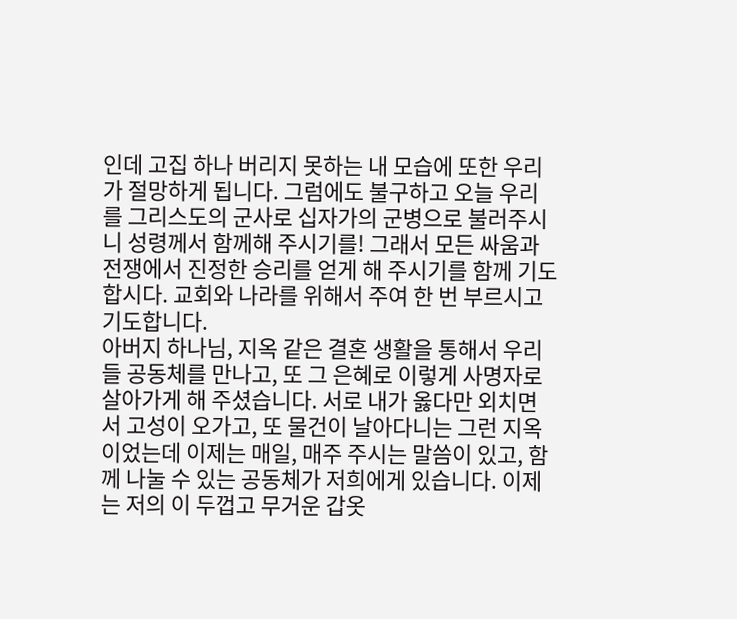인데 고집 하나 버리지 못하는 내 모습에 또한 우리가 절망하게 됩니다. 그럼에도 불구하고 오늘 우리를 그리스도의 군사로 십자가의 군병으로 불러주시니 성령께서 함께해 주시기를! 그래서 모든 싸움과 전쟁에서 진정한 승리를 얻게 해 주시기를 함께 기도합시다. 교회와 나라를 위해서 주여 한 번 부르시고 기도합니다.
아버지 하나님, 지옥 같은 결혼 생활을 통해서 우리들 공동체를 만나고, 또 그 은혜로 이렇게 사명자로 살아가게 해 주셨습니다. 서로 내가 옳다만 외치면서 고성이 오가고, 또 물건이 날아다니는 그런 지옥이었는데 이제는 매일, 매주 주시는 말씀이 있고, 함께 나눌 수 있는 공동체가 저희에게 있습니다. 이제는 저의 이 두껍고 무거운 갑옷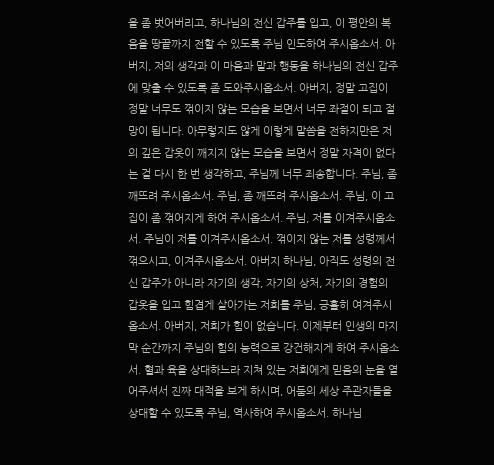을 좀 벗어버리고, 하나님의 전신 갑주를 입고, 이 평안의 복음을 땅끝까지 전할 수 있도록 주님 인도하여 주시옵소서. 아버지, 저의 생각과 이 마음과 말과 행동을 하나님의 전신 갑주에 맞출 수 있도록 좀 도와주시옵소서. 아버지, 정말 고집이 정말 너무도 꺾이지 않는 모습을 보면서 너무 좌절이 되고 절망이 됩니다. 아무렇지도 않게 이렇게 말씀을 전하지만은 저의 깊은 갑옷이 깨지지 않는 모습을 보면서 정말 자격이 없다는 걸 다시 한 번 생각하고, 주님께 너무 죄송합니다. 주님, 좀 깨뜨려 주시옵소서. 주님, 좀 깨뜨려 주시옵소서. 주님, 이 고집이 좀 꺾어지게 하여 주시옵소서. 주님, 저를 이겨주시옵소서. 주님이 저를 이겨주시옵소서. 꺾이지 않는 저를 성령께서 꺾으시고, 이겨주시옵소서. 아버지 하나님, 아직도 성령의 전신 갑주가 아니라 자기의 생각, 자기의 상처, 자기의 경험의 갑옷을 입고 힘겹게 살아가는 저희를 주님, 긍휼히 여겨주시옵소서. 아버지, 저희가 힘이 없습니다. 이제부터 인생의 마지막 순간까지 주님의 힘의 능력으로 강건해지게 하여 주시옵소서. 혈과 육을 상대하느라 지쳐 있는 저희에게 믿음의 눈을 열어주셔서 진짜 대적을 보게 하시며, 어둠의 세상 주관자들을 상대할 수 있도록 주님, 역사하여 주시옵소서. 하나님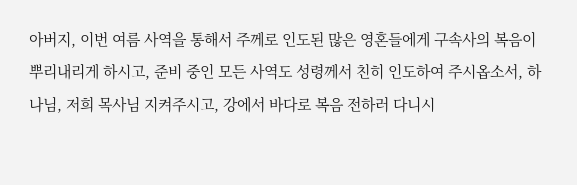아버지, 이번 여름 사역을 통해서 주께로 인도된 많은 영혼들에게 구속사의 복음이 뿌리내리게 하시고, 준비 중인 모든 사역도 성령께서 친히 인도하여 주시옵소서, 하나님, 저희 목사님 지켜주시고, 강에서 바다로 복음 전하러 다니시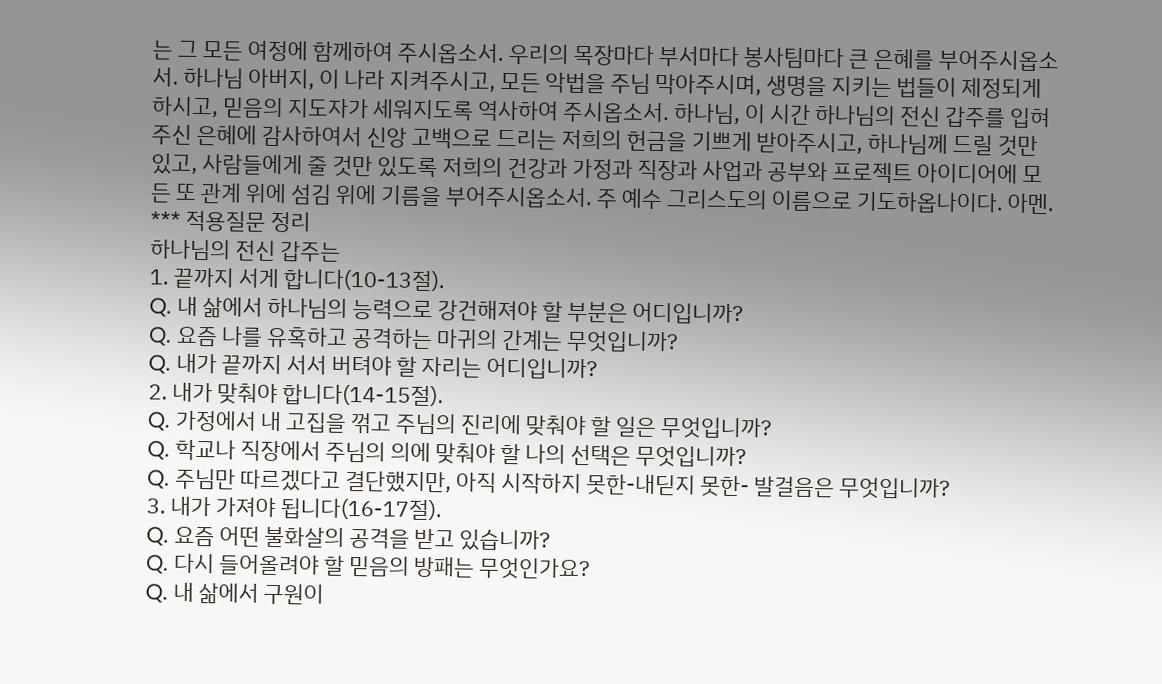는 그 모든 여정에 함께하여 주시옵소서. 우리의 목장마다 부서마다 봉사팀마다 큰 은혜를 부어주시옵소서. 하나님 아버지, 이 나라 지켜주시고, 모든 악법을 주님 막아주시며, 생명을 지키는 법들이 제정되게 하시고, 믿음의 지도자가 세워지도록 역사하여 주시옵소서. 하나님, 이 시간 하나님의 전신 갑주를 입혀주신 은혜에 감사하여서 신앙 고백으로 드리는 저희의 헌금을 기쁘게 받아주시고, 하나님께 드릴 것만 있고, 사람들에게 줄 것만 있도록 저희의 건강과 가정과 직장과 사업과 공부와 프로젝트 아이디어에 모든 또 관계 위에 섬김 위에 기름을 부어주시옵소서. 주 예수 그리스도의 이름으로 기도하옵나이다. 아멘.
*** 적용질문 정리
하나님의 전신 갑주는
1. 끝까지 서게 합니다(10-13절).
Q. 내 삶에서 하나님의 능력으로 강건해져야 할 부분은 어디입니까?
Q. 요즘 나를 유혹하고 공격하는 마귀의 간계는 무엇입니까?
Q. 내가 끝까지 서서 버텨야 할 자리는 어디입니까?
2. 내가 맞춰야 합니다(14-15절).
Q. 가정에서 내 고집을 꺾고 주님의 진리에 맞춰야 할 일은 무엇입니까?
Q. 학교나 직장에서 주님의 의에 맞춰야 할 나의 선택은 무엇입니까?
Q. 주님만 따르겠다고 결단했지만, 아직 시작하지 못한-내딛지 못한- 발걸음은 무엇입니까?
3. 내가 가져야 됩니다(16-17절).
Q. 요즘 어떤 불화살의 공격을 받고 있습니까?
Q. 다시 들어올려야 할 믿음의 방패는 무엇인가요?
Q. 내 삶에서 구원이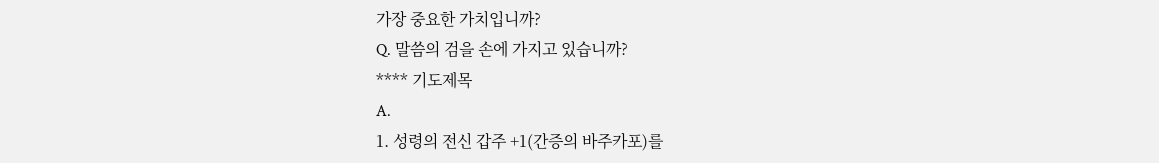가장 중요한 가치입니까?
Q. 말씀의 검을 손에 가지고 있습니까?
**** 기도제목
A.
1. 성령의 전신 갑주 +1(간증의 바주카포)를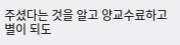주셨다는 것을 알고 양교수료하고 별이 되도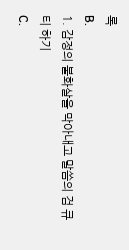록
B.
1. 감정의 불화살을 막아내고 말씀의 검 큐티 하기
C.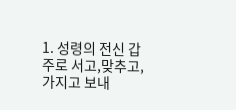1. 성령의 전신 갑주로 서고,맞추고, 가지고 보내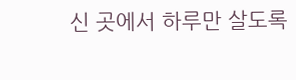신 곳에서 하루만 살도록